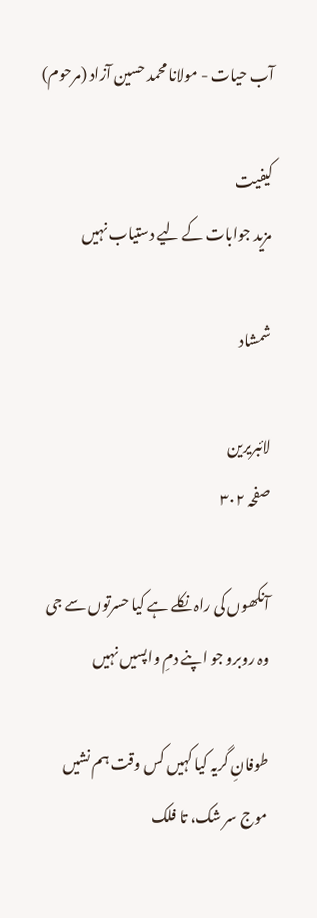آب حیات - مولانا محمد حسین آزاد (مرحوم)

کیفیت
مزید جوابات کے لیے دستیاب نہیں

شمشاد

لائبریرین
صفحہ ۳۰۲

آنکھوں کی راہ نکلے ہے کیا حسرتوں سے جی
وہ روبرو جو اپنے دمِ واپسیں نہیں

طوفانِ گریہ کیا کہیں کس وقت ہم نشیں
موج سر شک، تا فلک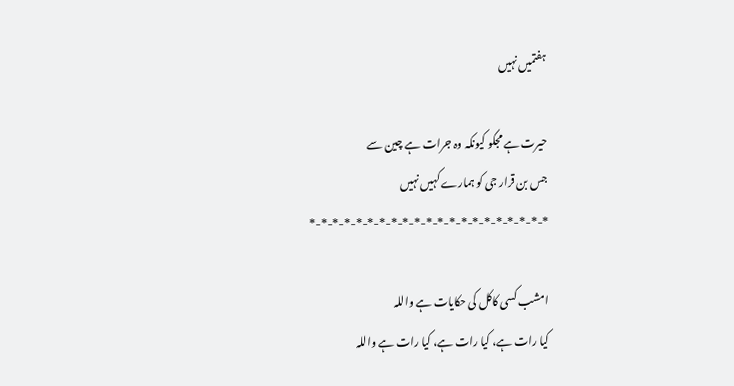ہفتمیں نہیں

حیرت ہے مجکو کیونکہ وہ جرات ہے چین سے
جس بن قرار جی کو ہمارے کہیں نہیں
*-*-*-*-*-*-*-*-*-*-*-*-*-*-*-*-*-*-*-*-*

امشب کسی کاکل کی حکایات ہے واللہ
کیا رات ہے، کیا رات ہے، کیا رات ہے واللہ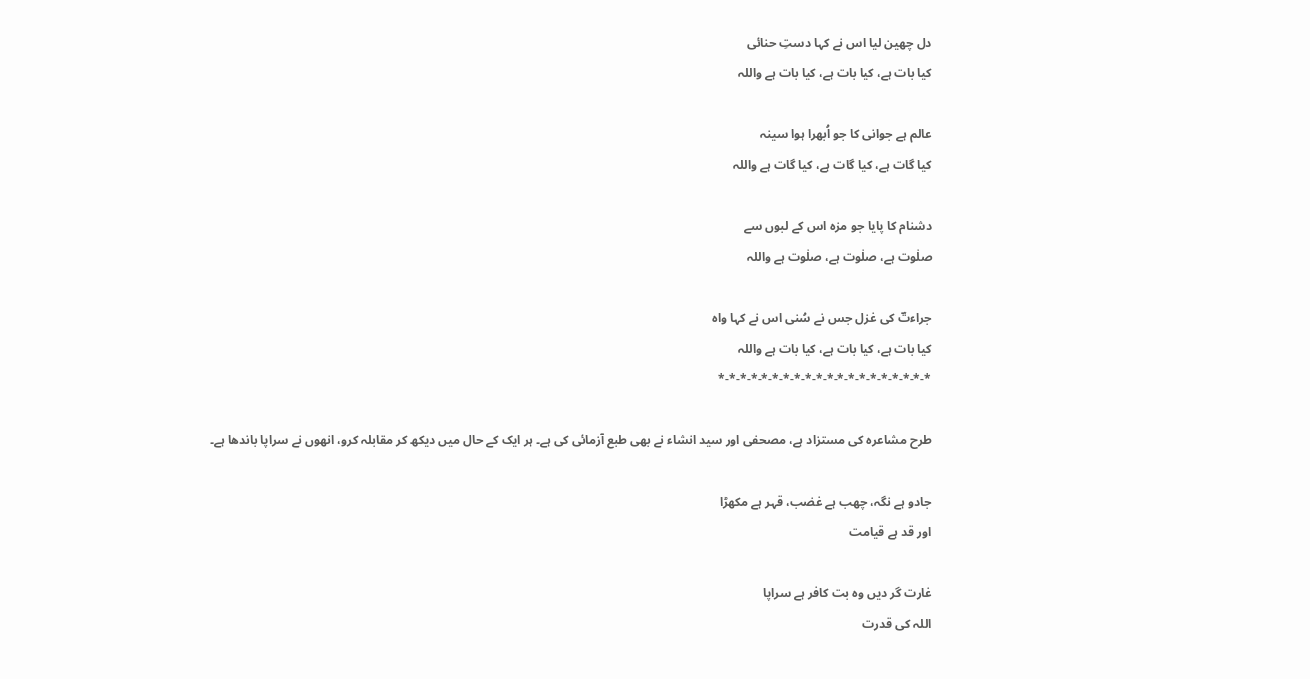دل چھین لیا اس نے کہا دستِ حنائی
کیا بات ہے، کیا بات ہے، کیا بات ہے واللہ

عالم ہے جوانی کا جو اُبھرا ہوا سینہ
کیا گات ہے، کیا گات ہے، کیا گات ہے واللہ

دشنام کا پایا جو مزہ اس کے لبوں سے
صلٰوت ہے، صلٰوت ہے، صلٰوت ہے واللہ

جراءتؔ کی غزل جس نے سُنی اس نے کہا واہ
کیا بات ہے، کیا بات ہے، کیا بات ہے واللہ
*-*-*-*-*-*-*-*-*-*-*-*-*-*-*-*-*-*-*-*

طرح مشاعرہ کی مستزاد ہے، مصحفی اور سید انشاء نے بھی طبع آزمائی کی ہے۔ ہر ایک کے حال میں دیکھ کر مقابلہ کرو، انھوں نے سراپا باندھا ہے۔

جادو ہے نگہ، چھب ہے غضب، قہر ہے مکھڑا
اور قد ہے قیامت

غارت گر دیں وہ بت کافر ہے سراپا
اللہ کی قدرت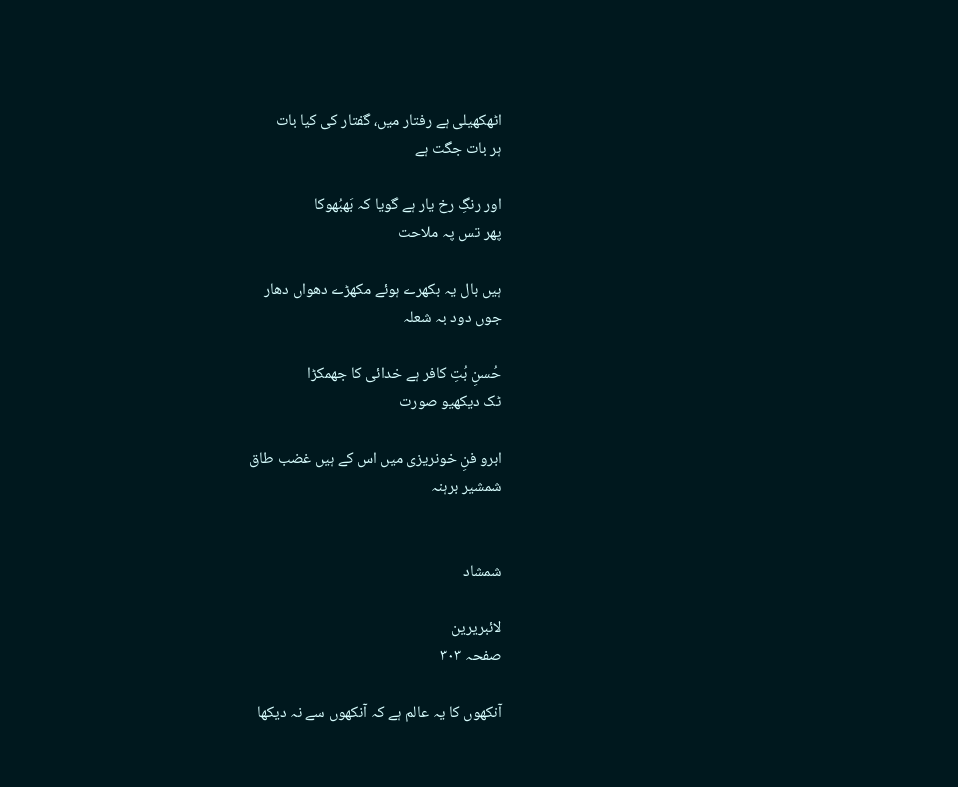اٹھکھیلی ہے رفتار میں، گفتار کی کیا بات
ہر بات جگت ہے

اور رنگِ رخ یار ہے گویا کہ بَھبُھوکا
پھر تس پہ ملاحت

ہیں بال یہ بکھرے ہوئے مکھڑے دھواں دھار
جوں دود بہ شعلہ

حُسنِ بُتِ کافر ہے خدائی کا جھمکڑا
ٹک دیکھیو صورت

ابرو فنِ خونریزی میں اس کے ہیں غضب طاق
شمشیر برہنہ


شمشاد

لائبریرین
صفحہ ۳۰۳

آنکھوں کا یہ عالم ہے کہ آنکھوں سے نہ دیکھا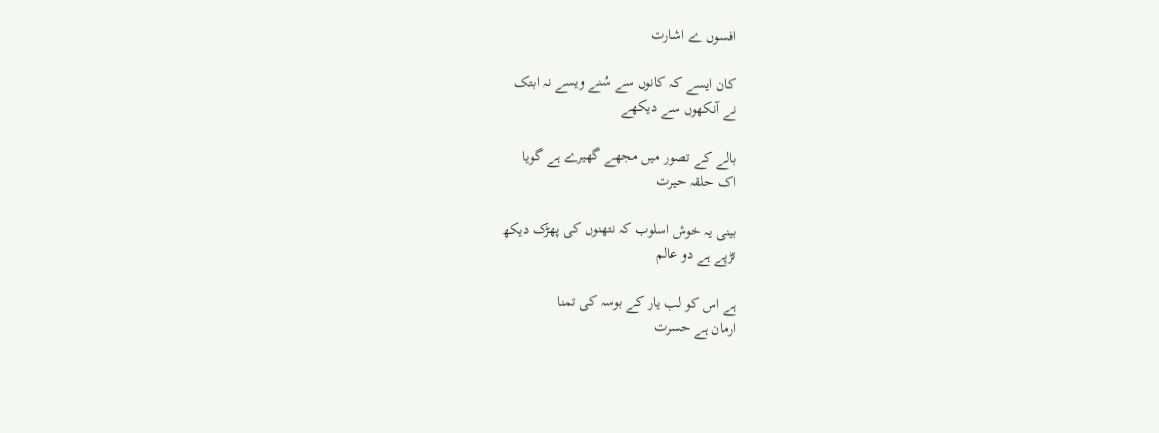افسوں ے اشارت

کان ایسے کہ کانوں سے سُنے ویسے نہ ابتک
نے آنکھوں سے دیکھے

بالے کے تصور میں مجھے گھیرے ہے گویا
اک حلقہ حیرت

بینی یہ خوش اسلوب کہ نتھنوں کی پھڑک دیکھ
تڑپے ہے دو عالم

ہے اس کو لب یار کے بوسہ کی تمنا
ارمان ہے حسرت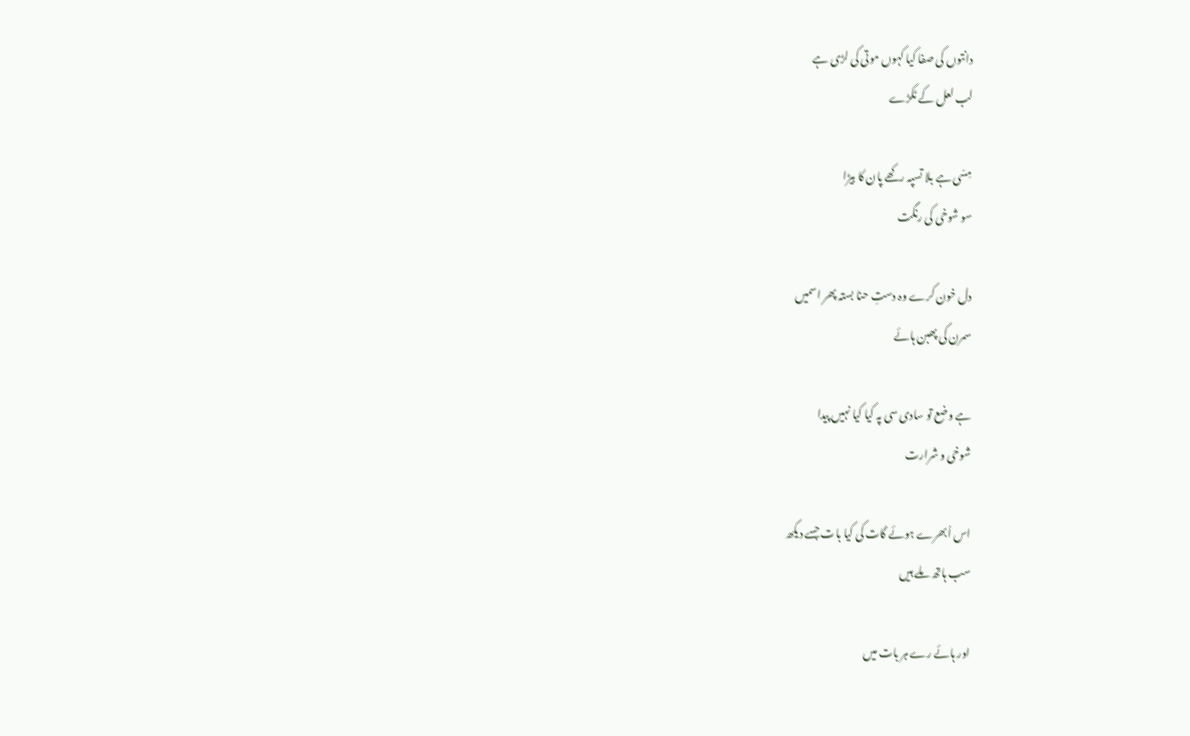دانتوں کی صفا کیا کہوں موتی کی لڑی ہے
لب لعل کے ٹکڑے

مِسّی ہے بلا تسپہ رکھے پان کا بیڑا
سو شوخی کی رنگت

دل خون کرے وہ دستِ حنا بستہ پھر اسمیں
سمرن کی پھبن ہائے

ہے وضع تو سادی سی پہ کیا کیا نہیں پیدا
شوخی و شرارت

اس اُبھرے ہوئے گات کی کیا بات جسے دیکھ
سب ہاتھ ملے ہیں

اور ہائے رے ہر بات میں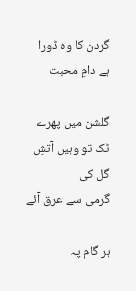گردن کا وہ ڈورا
ہے دامِ محبت

گلشن میں پھرے ٹک تو وہیں آتشِ گل کی
گرمی سے عرق آئے

ہر گام پہ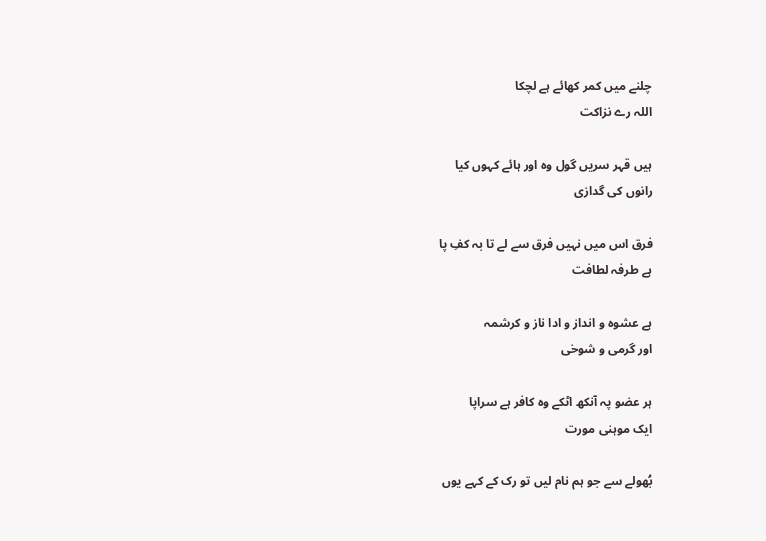چلنے میں کمر کھائے ہے لچکا
اللہ رے نزاکت

ہیں قہر سریں گول وہ اور ہائے کہوں کیا
رانوں کی گدازی

فرق اس میں نہیں فرق سے لے تا بہ کفِ پا
ہے طرفہ لطافت

ہے عشوہ و انداز و ادا ناز و کرشمہ
اور گرمی و شوخی

ہر عضو پہ آنکھ اٹکے وہ کافر ہے سراپا
ایک موہنی مورت

بُھولے سے جو ہم نام لیں تو رک کے کہے یوں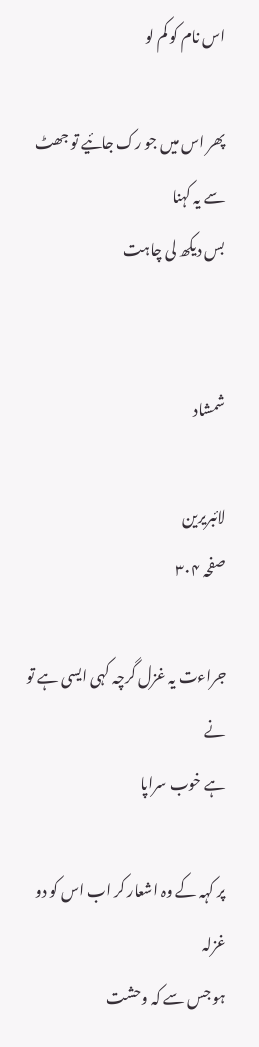اس نام کو کم لو

پھر اس میں جو رک جائیے تو جھٹ سے یہ کہنا
بس دیکھ لی چاہت


شمشاد

لائبریرین
صفحہ ۳۰۴

جراءت یہ غزل گرچہ کہی ایسی ہے تو نے
ہے خوب سراپا

پر کہہ کے وہ اشعار کر اب اس کو دو غزلہ
ہو جس سے کہ وحشت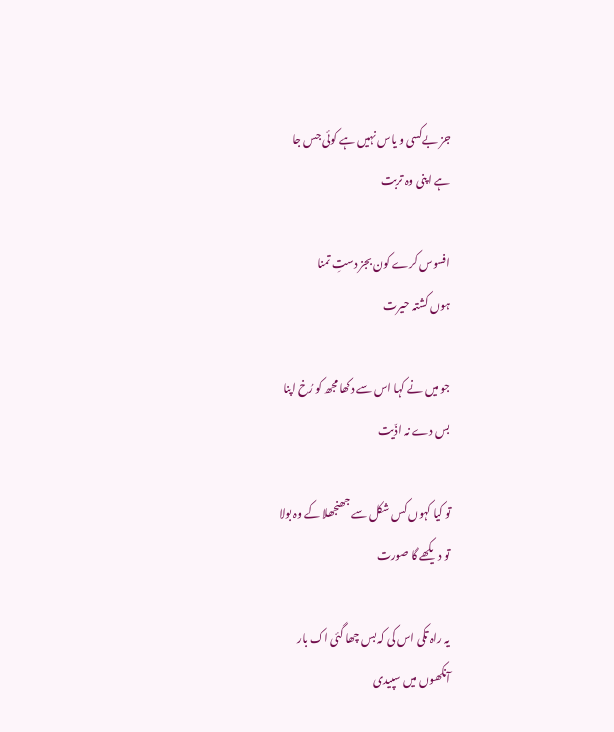جز بےکسی و یاس نہیں ہے کوئی جس جا
ہے اپنی وہ تربت

افسوس کرے کون بجز دستِ تمنا
ہوں کشتہ حیرت

جو میں نے کہا اس سے دکھا مجھ کو رُخ اپنا
بس دے نہ اذّیت

تو کیا کہوں کس شکل سے جھنجھلا کے وہ بولا
تو دیکھے گا صورت

یہ راہ تکی اس کی کہ بس چھا گئی اک بار
آنکھوں میں سپیدی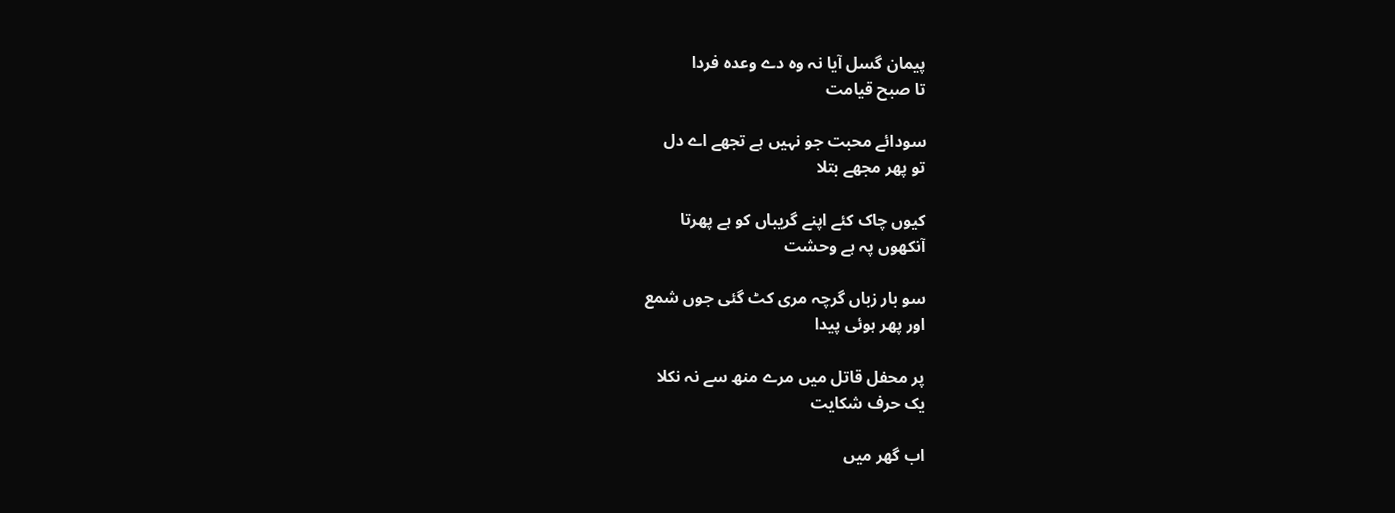پیمان گسل آیا نہ وہ دے وعدہ فردا
تا صبح قیامت

سودائے محبت جو نہیں ہے تجھے اے دل
تو پھر مجھے بتلا

کیوں چاک کئے اپنے گریباں کو ہے پھرتا
آنکھوں پہ ہے وحشت

سو بار زباں گرچہ مری کٹ گئی جوں شمع
اور پھر ہوئی پیدا

پر محفل قاتل میں مرے منھ سے نہ نکلا
یک حرف شکایت

اب گھر میں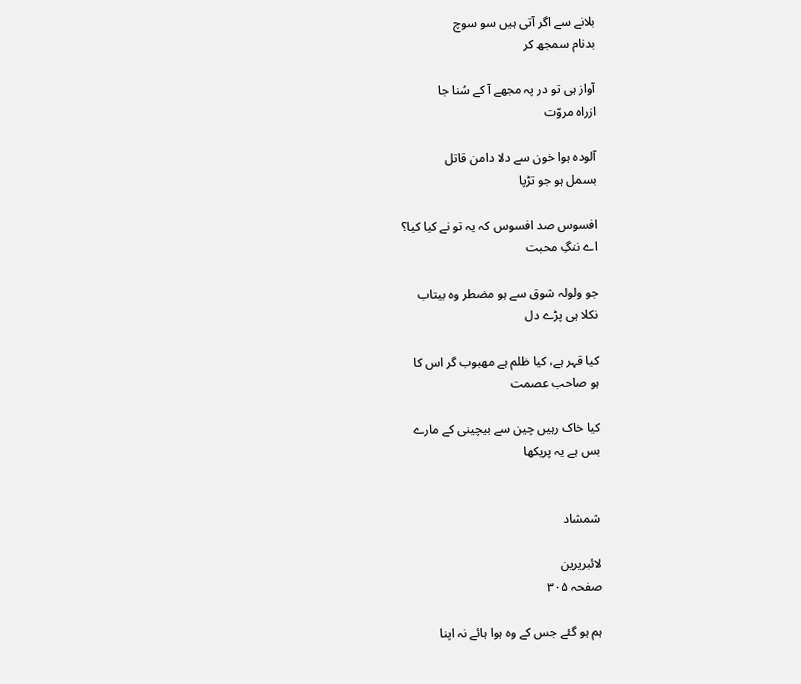بلانے سے اگر آتی ہیں سو سوچ
بدنام سمجھ کر

آواز ہی تو در پہ مجھے آ کے سُنا جا
ازراہ مروّت

آلودہ ہوا خون سے دلا دامن قاتل
بسمل ہو جو تڑپا

افسوس صد افسوس کہ یہ تو نے کیا کیا؟
اے ننگِ محبت

جو ولولہ شوق سے ہو مضطر وہ بیتاب
نکلا ہی پڑے دل

کیا قہر ہے، کیا ظلم ہے مھبوب گر اس کا
ہو صاحب عصمت

کیا خاک رہیں چین سے بیچینی کے مارے
بس ہے یہ پریکھا


شمشاد

لائبریرین
صفحہ ۳۰۵

ہم ہو گئے جس کے وہ ہوا ہائے نہ اپنا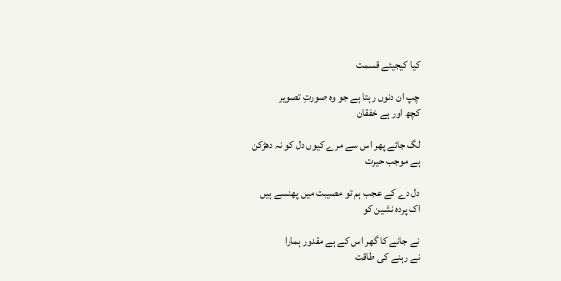کیا کیجیئے قسمت

چپ ان دنوں رہتا ہے جو وہ صورتِ تصویر
کچھ اور ہے خفقان

لگ جائے پھر اس سے مرے کیوں دل کو نہ دھڑکن
ہے موجب حیرت

دل دے کے عجب ہم تو مصیبت میں پھنسے ہیں
اک پردہ نشین کو

نے جانے کا گھر اس کے ہے مقدور ہمارا
نے رہنے کی طاقت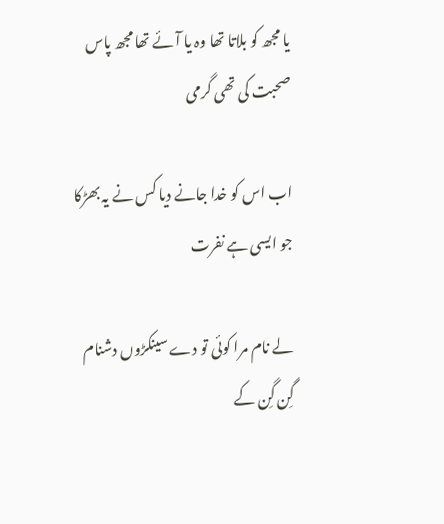یا مجھ کو بلاتا تھا وہ یا آئے تھا مجھ پاس
صحبت کی تھی گرمی

اب اس کو خدا جانے دیا کس نے یہ بھڑکا
جو ایسی ہے نفرت

لے نام مرا کوئی تو دے سینکڑوں دشنام
گِن گِن کے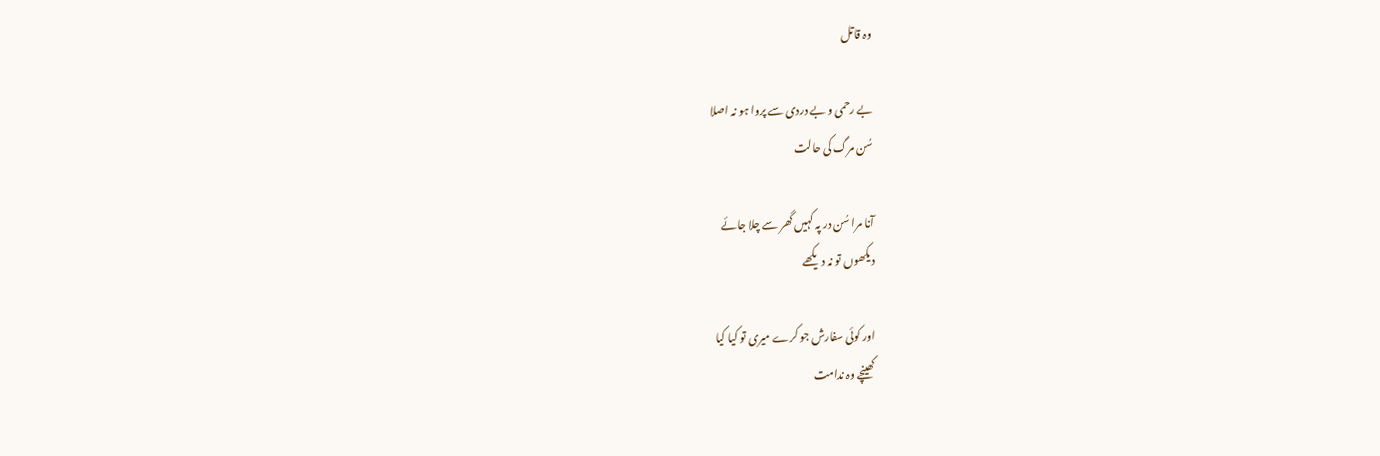وہ قاتل

بے رحمی و بے دردی سے پروا ہو نہ اصلا
سُن مرگ کی حالت

آنا مرا سُن در پہ کہیں گھر سے چلا جائے
دیکھوں تو نہ دیکھے

اور کوئی سفارش جو کرے میری تو کیا کیا
کھینچے وہ ندامت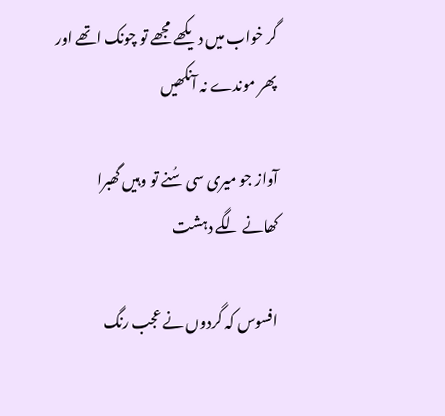گر خواب میں دیکھے مجھے تو چونک اتھے اور
پھر موندے نہ آنکھیں

آواز جو میری سی سُنے تو وہیں گھبرا
کھانے لگے دہشت

افسوس کہ گردوں نے عجب رنگ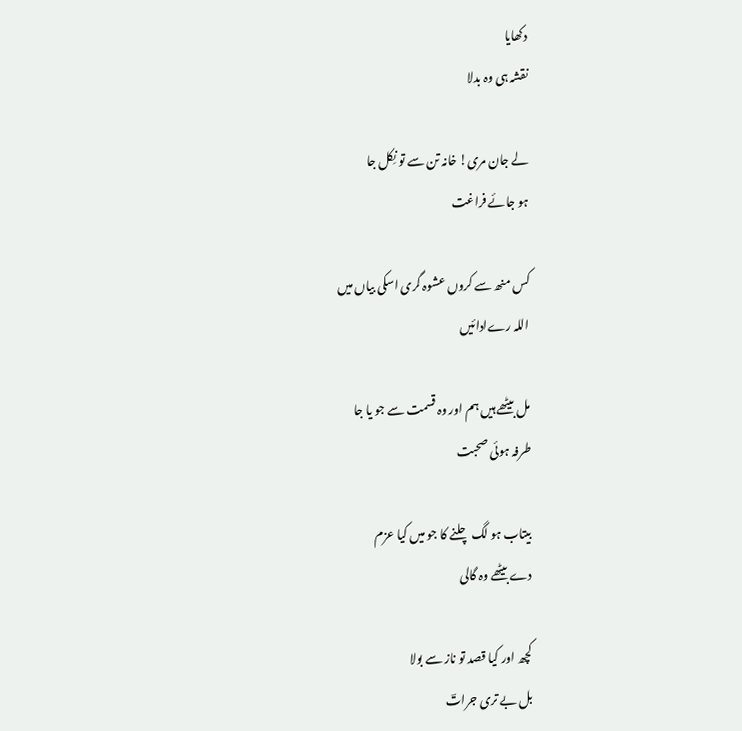دکھایا
نقشہ ہی وہ بدلا

لے جان مری! خانہ تن سے تو نِکل جا
ہو جائے فراغت

کس منھ سے کروں عشوہ گری اسکی بیاں میں
اللہ رےادائیں

مل بیٹھے ہیں ہم اور وہ قسمت سے جو یا جا
طرفہ ہوئی صحبت

بیتاب ہو لگ چلنے کا جو میں کیا عزم
دے بیٹھے وہ گالی

کچھ اور کیا قصد تو ناز سے بولا
بل بے تری جراتؔ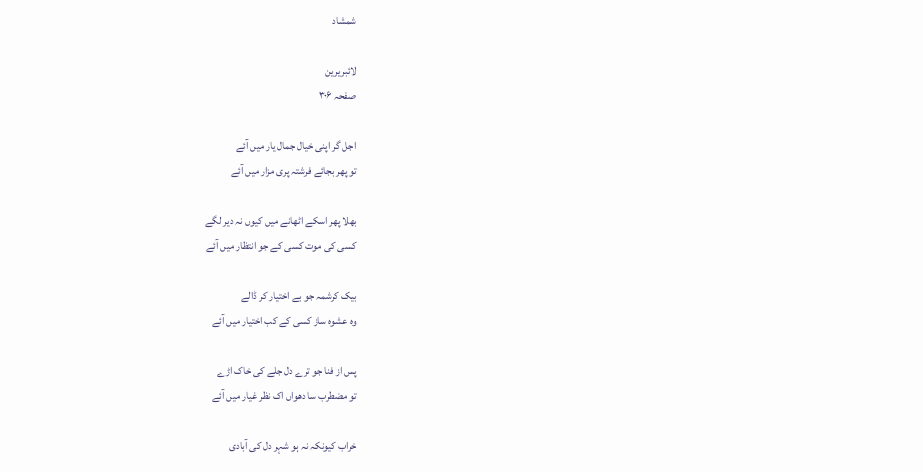شمشاد

لائبریرین
صفحہ ۳۰۶

اجل گر اپنی خیال جمال یار میں آئے
تو پھر بجائے فرشتہ پری مزار میں آئے

بھلا پھر اسکے اٹھانے میں کیوں نہ دیر لگے
کسی کی موت کسی کے جو انتظار میں آئے

بیک کرشمہ جو بے اختیار کر ڈالے
وہ عشوہ ساز کسی کے کب اختیار میں آئے

پس از فنا جو ترے دل جلے کی خاک اڑے
تو مضطرب سا دھواں اک نظر غیار میں آئے

خراب کیونکہ نہ ہو شہر دل کی آبادی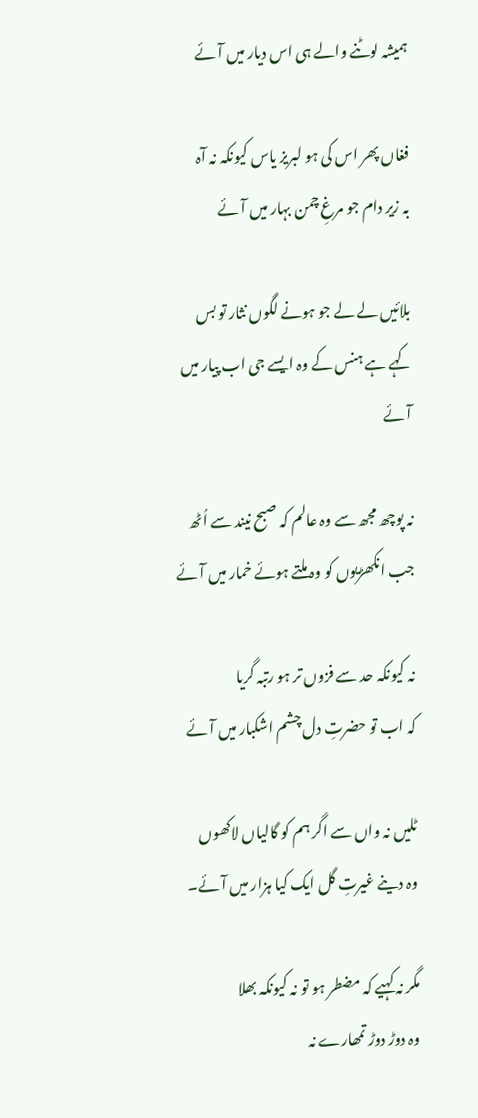ہمیشہ لوٹنے والے ہی اس دیار میں آئے

فغاں پھر اس کی ہو لبریز یاس کیونکہ نہ آہ
بہ زیر دام جو مرغِ چمن بہار میں آئے

بلائیں لے لے جو ہونے لگوں نثار تو بس
کہے ہے ہنس کے وہ ایسے جی اب پیار میں آئے

نہ پوچھ مجھ سے وہ عالم کہ صبح نیند سے اُٹھ
جب انکھڑیوں کو وہ ملتے ہوئے خمار میں آئے

نہ کیونکہ حد سے فزوں تر ہو رتبہ گریا
کہ اب تو حضرتِ دل چشم اشکبار میں آئے

ٹلیں نہ واں سے اگر ہم کو گالیاں لاکھوں
وہ دینے غیرتِ گل ایک کیا ہزار میں آئے۔

مگر نہ کہیے کہ مضطر ہو تو نہ کیونکہ بھلا
وہ دوڑ دوڑ تمھارے نہ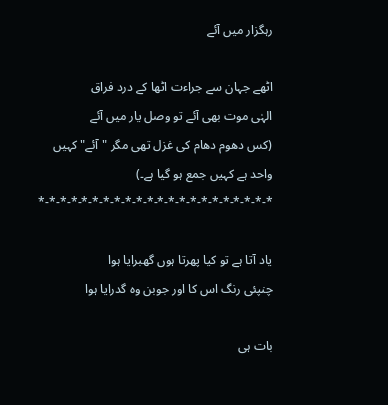رہگزار میں آئے

اٹھے جہان سے جراءت اٹھا کے درد فراق
الہٰی موت بھی آئے تو وصل یار میں آئے
(کس دھوم دھام کی غزل تھی مگر "آئے" کہیں واحد ہے کہیں جمع ہو گیا ہے۔)
*-*-*-*-*-*-*-*-*-*-*-*-*-*-*-*-*-*-*-*-*-*

یاد آتا ہے تو کیا پھرتا ہوں گھبرایا ہوا
چنپئی رنگ اس کا اور جوبن وہ گدرایا ہوا

بات ہی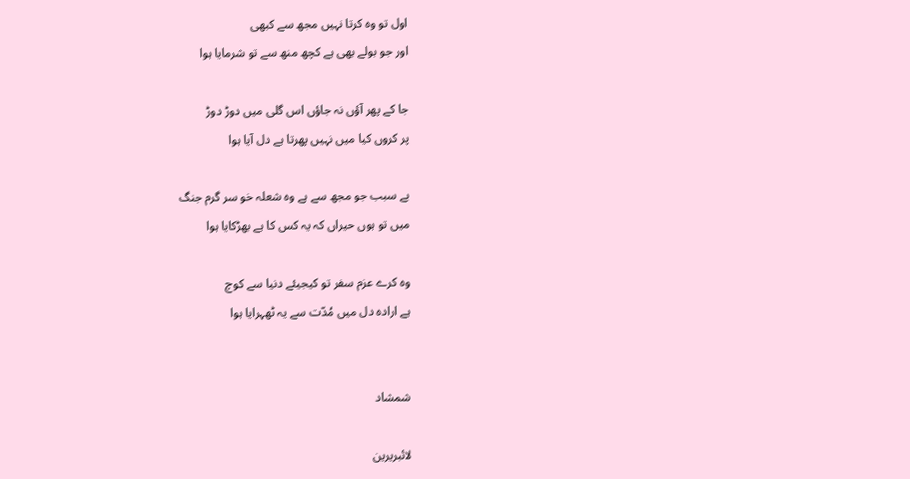اول تو وہ کرتا نہیں مجھ سے کبھی
اور جو بولے بھی ہے کچھ منھ سے تو شرمایا ہوا

جا کے پھر آؤں نہ جاؤں اس گلی میں دوڑ دوڑ
پر کروں کیا میں نہیں پھرتا ہے دل آیا ہوا

بے سبب جو مجھ سے ہے وہ شعلہ خو سر گرم جنگ
میں تو ہوں حیراں کہ یہ کس کا ہے بھڑکایا ہوا

وہ کرے عزم سفر تو کیجیئے دنیا سے کوچ
ہے ارادہ دل میں مُدّت سے یہ ٹھہرایا ہوا


شمشاد

لائبریرین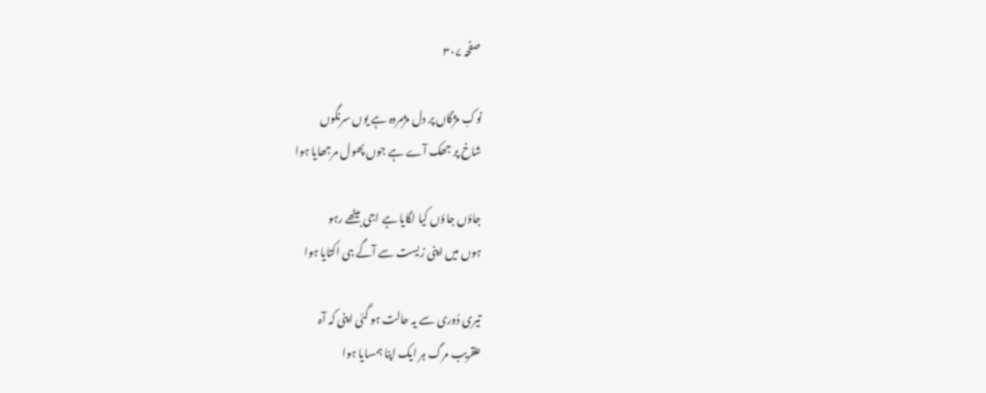صفحہ ۳۰۷

نوکِ مژگاں پر دل مژمردہ ہے یوں سرنگوں
شاخ پر جھک آے ہے جوں پھول مرجھایا ہوا

جاؤں جاؤں کیا لگایا ہے اجی بیٹھے رہو
ہوں میں اپنی زیست سے آگے ہی اکتایا ہوا

تیری دُوری سے یہ حالت ہو گئی اپنی کہ آہ
عنقریب مرگ ہر ایک اپنا ہمسایا ہوا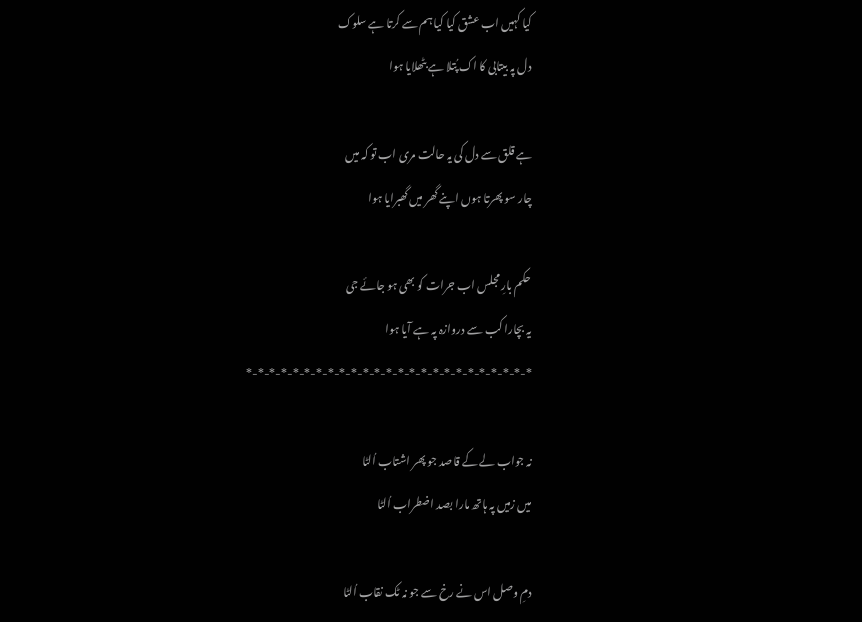کیا کہیں اب عشق کیا کیا ہم سے کرتا ہے سلوک
دل پہ بیتابی کا اک پُتلا ہے بٹھلایا ہوا

ہے قلق سے دل کی یہ حالت مری اب تو کہ میں
چار سو پھرتا ہوں اپنے گھر میں گھبرایا ہوا

حکم بارِ مجلس اب جرات کو بھی ہو جائے جی
یہ بچارا کب سے دروازہ پہ ہے آیا ہوا
*-*-*-*-*-*-*-*-*-*-*-*-*-*-*-*-*-*-*-*-*-*-*-*-*

نہ جواب لے کے قاصد جو پھر اشتاب اُلٹا
میں زمیں پہ ہاتھ مارا بصد اضطراب اُلٹا

دمِ وصل اس نے رخ سے جو نہ ٹک نقاب اُلٹا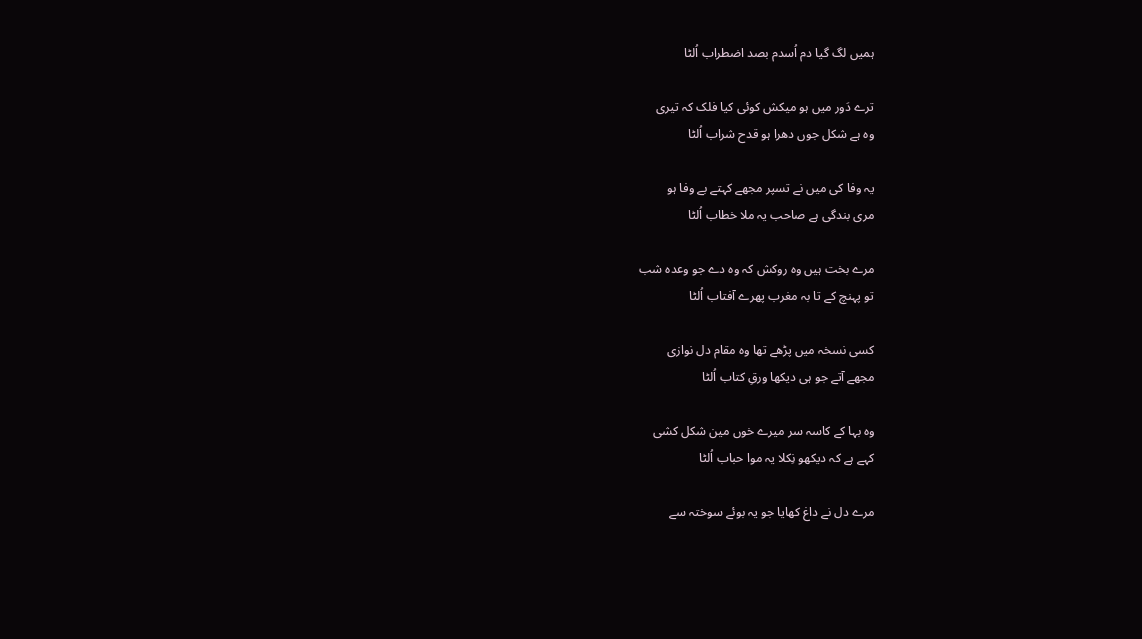ہمیں لگ گیا دم اُسدم بصد اضطراب اُلٹا

ترے دَور میں ہو میکش کوئی کیا فلک کہ تیری
وہ ہے شکل جوں دھرا ہو قدح شراب اُلٹا

یہ وفا کی میں نے تسپر مجھے کہتے بے وفا ہو
مری بندگی ہے صاحب یہ ملا خطاب اُلٹا

مرے بخت ہیں وہ روکش کہ وہ دے جو وعدہ شب
تو پہنچ کے تا بہ مغرب پھرے آفتاب اُلٹا

کسی نسخہ میں پڑھے تھا وہ مقام دل نوازی
مجھے آتے جو ہی دیکھا ورقِ کتاب اُلٹا

وہ بہا کے کاسہ سر میرے خوں مین شکل کشی
کہے ہے کہ دیکھو نِکلا یہ موا حباب اُلٹا

مرے دل نے داغ کھایا جو یہ بوئے سوختہ سے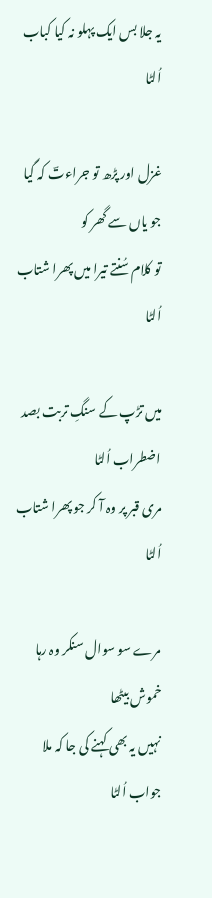یہ جلا بس ایک پہلو نہ کیا کباب اُلٹا

غزل اور پڑھ تو جراءتؔ کہ گیا جو یاں سے گھر کو
تو کلام سُنتے تیرا میں پھرا شتاب اُلٹا

میں تڑپ کے سنگِ تربت بصد اضطراب اُلٹا
مری قبر پر وہ آ کر جو پھرا شتاب اُلٹا

مرے سو سوال سنکر وہ رہا خموش بیٹھا
نہیں یہ بھی کہنے کی جا کہ ملا جواب اُلٹا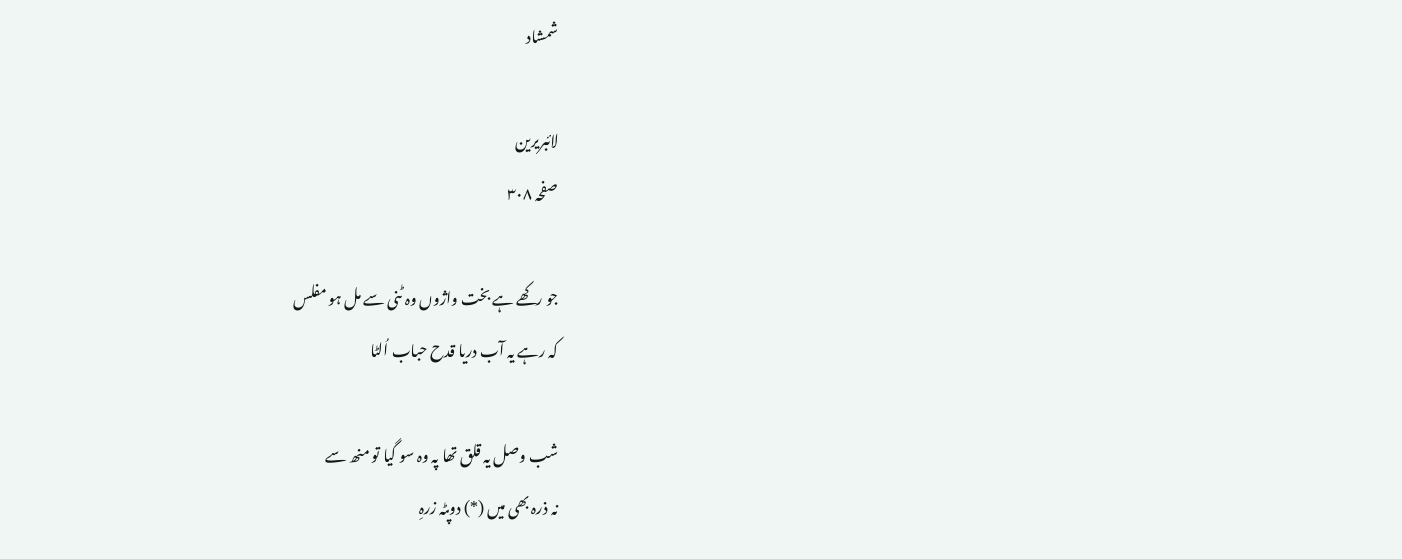شمشاد

لائبریرین
صفحہ ۳۰۸

جو رکھے ہے بخت واژوں وہ ٹنی سے مل ہو مفلس
کہ رہے یہ آب دریا قدح حباب اُلٹا

شب وصل یہ قلق تھا پہ وہ سو گیا تو منھ سے
نہ ذرہ بھی میں (*) دوپٹہ زرہِ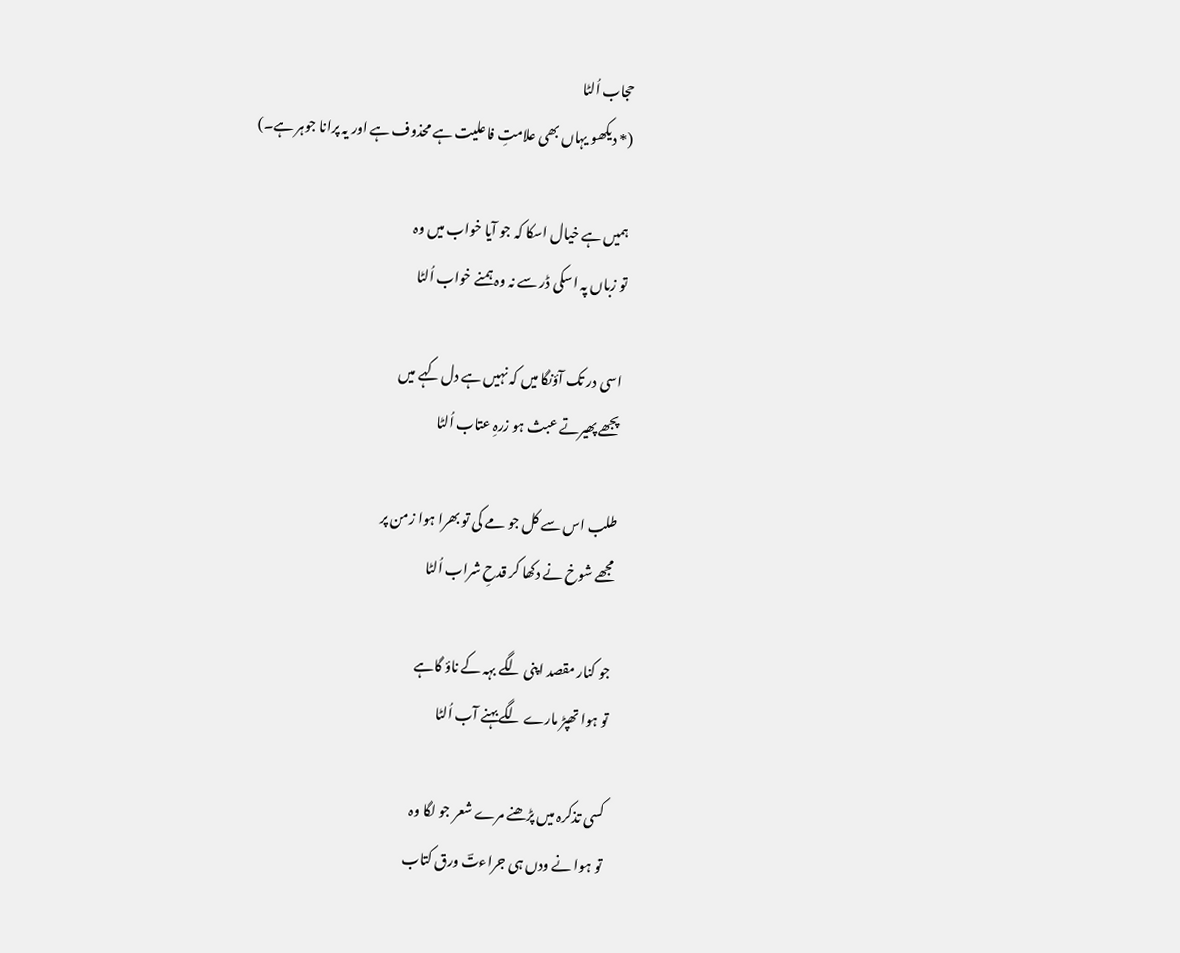حجاب اُلٹا
(* دیکھو یہاں بھی علامتِ فاعلیت ہے محذوف ہے اور یہ پرانا جوہر ہے۔)

ہمیں ہے خیال اسکا کہ جو آیا خواب میں وہ
تو زباں پہ اسکی ڈر سے نہ وہ ہمنے خواب اُلٹا

اسی در تک آؤنگا میں کہ نہیں ہے دل کہے میں
پجھے پھیرتے عبث ہو زرہِ عتاب اُلٹا

طلب اس سے کل جو مے کی تو بھرا ہوا زمن پر
مجھے شوخ نے دکھا کر قدحِ شراب اُلٹا

جو کنار مقصد اپنی لگے بہہ کے ناؤ گاہے
تو ہوا تھپڑ مارے لگے بہنے آب اُلٹا

کسی تذکرہ میں پڑھنے مرے شعر جو لگا وہ
تو ہوا نے ودں ہی جراءتؔ ورق کتاب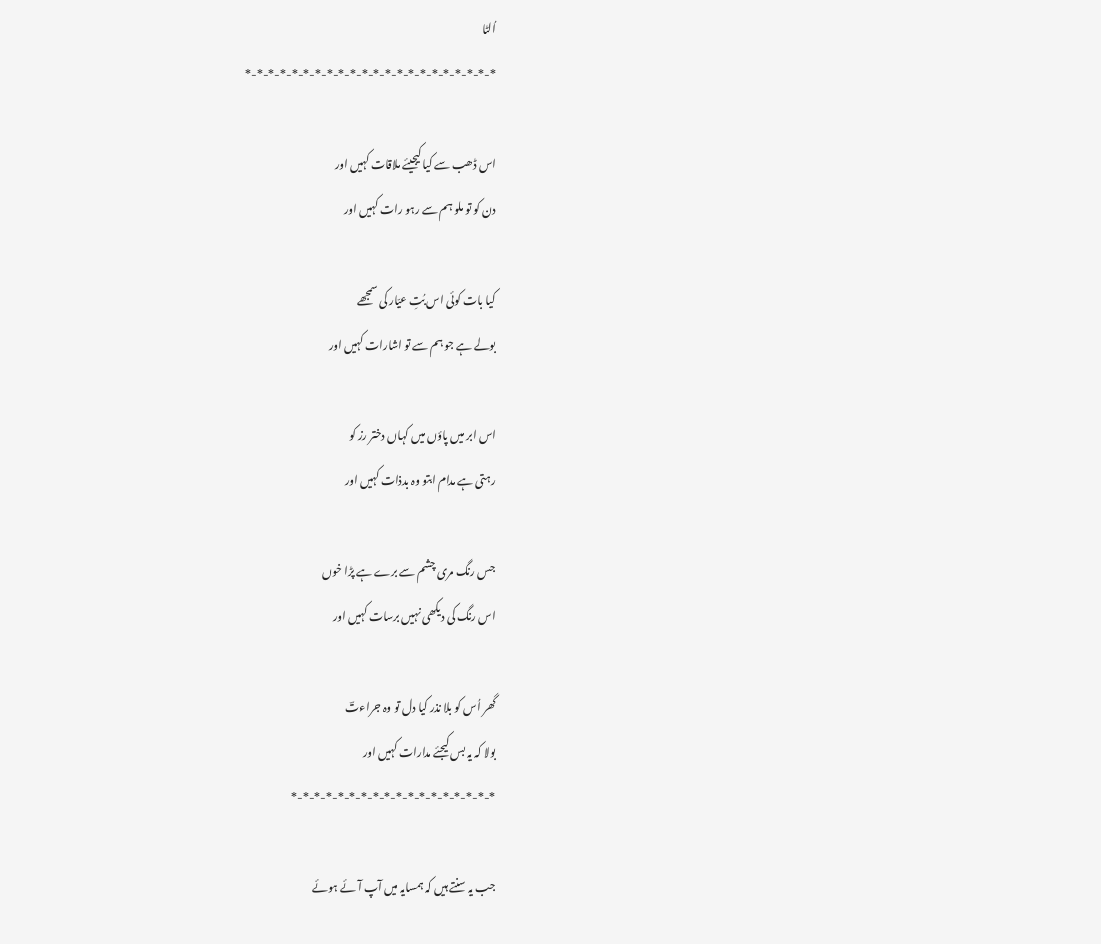اُلٹا
*-*-*-*-*-*-*-*-*-*-*-*-*-*-*-*-*-*-*-*-*-*

اس ڈھب سے کیا کیجیئے ملاقات کہیں اور
دن کو تو ملو ہم سے رہو رات کہیں اور

کیا بات کوئی اس بُتِ عیّار کی سمجھے
بولے ہے جو ہم سے تو اشارات کہیں اور

اس ابر میں پاؤں میں کہاں دختر رز کو
رہتی ہے مدام ابتو وہ بدذات کہیں اور

جس رنگ مری چشم سے برے ہے پڑا خوں
اس رنگ کی دیکھی نہیں برسات کہیں اور

گھر اُس کو بلا نذر کیا دل تو وہ جراءتؔ
بولا کہ یہ بس کیجئے مدارات کہیں اور
*-*-*-*-*-*-*-*-*-*-*-*-*-*-*-*-*-*

جب یہ سنتے ہیں کہ ہمسایہ میں آپ آئے ہوئے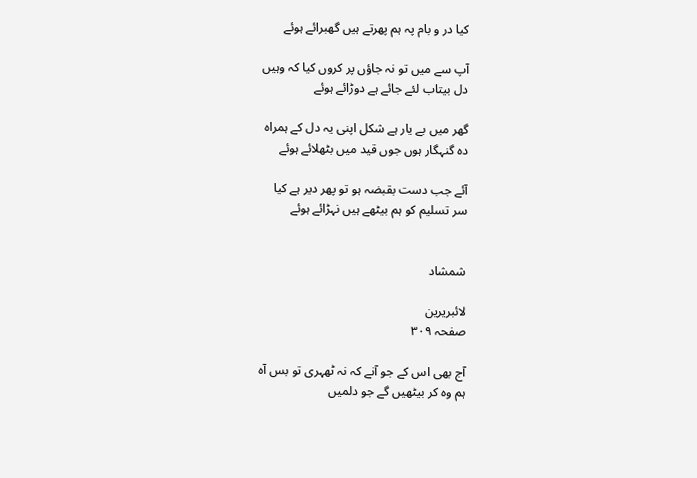کیا در و بام پہ ہم پھرتے ہیں گھبرائے ہوئے

آپ سے میں تو نہ جاؤں پر کروں کیا کہ وہیں
دل بیتاب لئے جائے ہے دوڑائے ہوئے

گھر میں بے یار ہے شکل اپنی یہ دل کے ہمراہ
دہ گنہگار ہوں جوں قید میں بٹھلائے ہوئے

آئے جب دست بقبضہ ہو تو پھر دیر ہے کیا
سر تسلیم کو ہم بیٹھے ہیں نہڑائے ہوئے


شمشاد

لائبریرین
صفحہ ۳۰۹

آج بھی اس کے جو آنے کہ نہ ٹھہری تو بس آہ
ہم وہ کر بیٹھیں گے جو دلمیں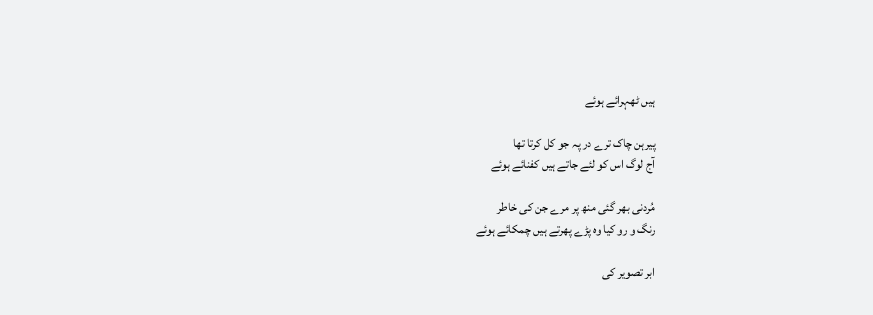ہیں ٹھہرائے ہوئے

پیرہن چاک ترے در پہ جو کل کرتا تھا
آج لوگ اس کو لئے جاتے ہیں کفنائے ہوئے

مُردنی بھر گئی منھ پر مرے جن کی خاطر
رنگ و رو کیا وہ پڑے پھرتے ہیں چمکائے ہوئے

ابر تصویر کی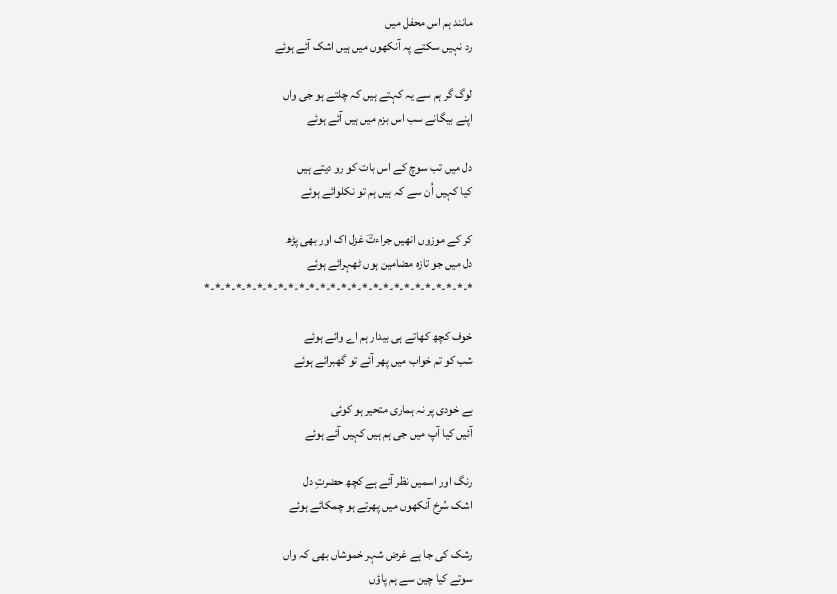مانند ہم اس محفل میں
رد نہیں سکتے پہ آنکھوں میں ہیں اشک آئے ہوئے

لوگ گر ہم سے یہ کہتے ہیں کہ چلتے ہو جی واں
اپنے بیگانے سب اس بزم میں ہیں آئے ہوئے

دل میں تب سوچ کے اس بات کو رو دیتے ہیں
کیا کہیں اُن سے کہ ہیں ہم تو نکلوائے ہوئے

کر کے موزوں انھیں جراءتؔ غزل اک اور بھی پڑھ
دل میں جو تازہ مضامین ہوں ٹھہرائے ہوئے
*-*-*-*-*-*-*-*-*-*-*-*-*-*-*-*-*-*-*-*-*-*-*-*-*-*

خوف کچھ کھاتے ہی بیدار ہم اے وائے ہوئے
شب کو تم خواب میں پھر آئے تو گھبرائے ہوئے

بے خودی پر نہ ہماری متحیر ہو کوئی
آئیں کیا آپ میں جی ہم ہیں کہیں آئے ہوئے

رنگ اور اسمیں نظر آئے ہے کچھ حضرتِ دل
اشک سُرخ آنکھوں میں پھرتے ہو چمکائے ہوئے

رشک کی جا ہے غرض شہر خموشاں بھی کہ واں
سوتے کیا چین سے ہم پاؤں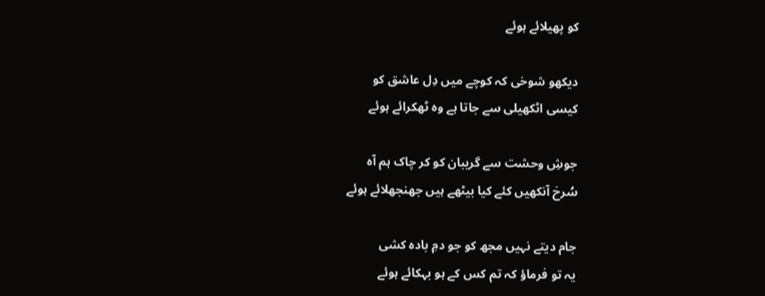کو پھیلائے ہوئے

دیکھو شوخی کہ کوچے میں دِل عاشق کو
کیسی اٹکھیلی سے جاتا ہے وہ ٹھکرائے ہوئے

جوشِ وحشت سے گریبان کو کر چاک ہم آہ
سُرخ آنکھیں کئے کیا بیٹھے ہیں جھنجھلائے ہوئے

جام دیتے نہیں مجھ کو جو دمِ بادہ کشی
یہ تو فرماؤ کہ تم کس کے ہو بہکائے ہوئے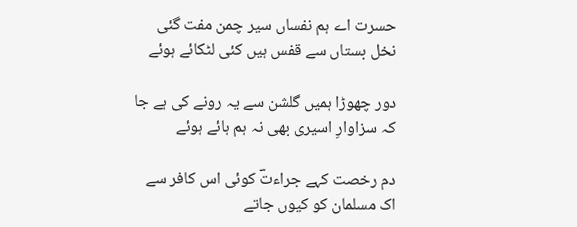حسرت اے ہم نفساں سیر چمن مفت گئی
نخل بستاں سے قفس ہیں کئی لٹکائے ہوئے

دور چھوڑا ہمیں گلشن سے یہ رونے کی ہے جا
کہ سزاوارِ اسیری بھی نہ ہم ہائے ہوئے

دم رخصت کہے جراءتؔ کوئی اس کافر سے
اک مسلمان کو کیوں جاتے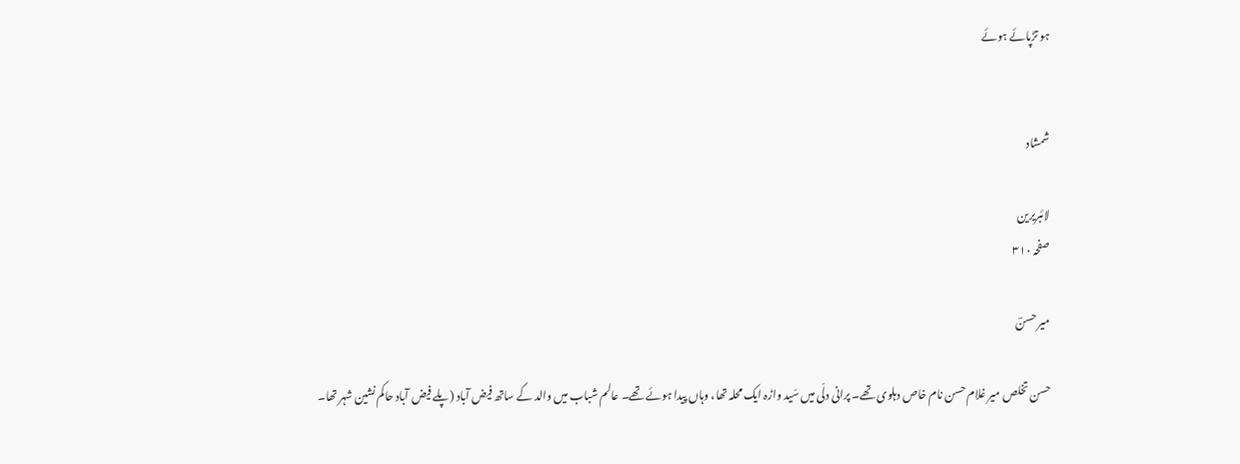ہو تڑپائے ہوئے


شمشاد

لائبریرین
صفحہ ۳۱۰

میر حسنؔ

حسن تخلص میر غلام حسن نام خاص دہلوی تھے۔ پرانی دلّی میں سّید واڑہ ایک محلہ تھا، وہاں پیدا ہوئے تھے۔ عالم شباب میں والد کے ساتھ فیض آباد (پلے فیض آباد حاکم نشین شہر تھا۔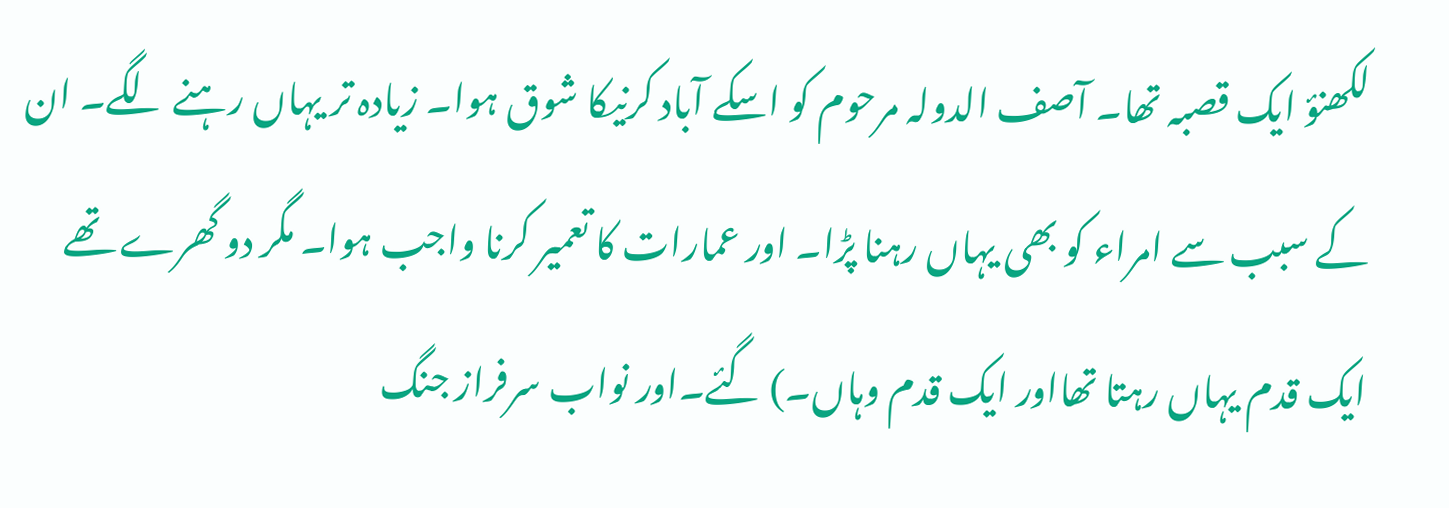لکھنؤ ایک قصبہ تھا۔ آصف الدولہ مرحوم کو اسکے آباد کرنیکا شوق ہوا۔ زیادہ تر یہاں رہنے لگے۔ ان کے سبب سے امراء کو بھی یہاں رہنا پڑا۔ اور عمارات کا تعمیر کرنا واجب ہوا۔ مگر دو گھرے تھے ایک قدم یہاں رہتا تھااور ایک قدم وہاں۔) گئے۔اور نواب سرفراز جنگ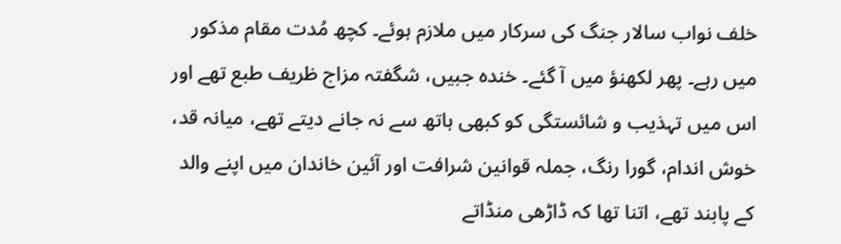خلف نواب سالار جنگ کی سرکار میں ملازم ہوئے۔ کچھ مُدت مقام مذکور میں رہے۔ پھر لکھنؤ میں آ گئے۔ خندہ جبیں، شگفتہ مزاج ظریف طبع تھے اور اس میں تہذیب و شائستگی کو کبھی ہاتھ سے نہ جانے دیتے تھے، میانہ قد، خوش اندام، گورا رنگ، جملہ قوانین شرافت اور آئین خاندان میں اپنے والد کے پابند تھے، اتنا تھا کہ ڈاڑھی منڈاتے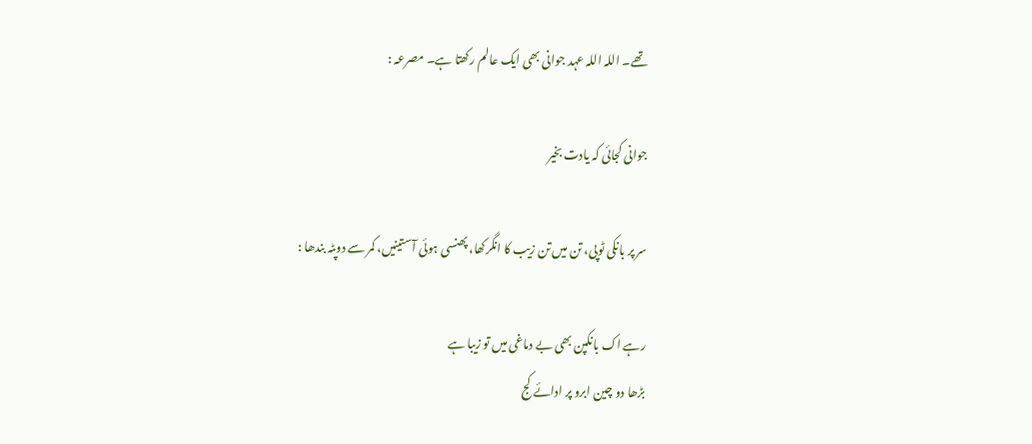تھے۔ اللہ اللہ عہد جوانی بھی ایک عالم رکھتا ہے۔ مصرعہ :

جوانی کجائی کہ یادت بخیر

سر پر بانکی ٹوپی، تن میں تن زیب کا انگرکھا، پھنسی ہوئی آستینیں، کمر سے دوپٹہ بندھا :

رہے اک بانکپن بھی بے دماغی میں تو زیبا ہے
بڑھا دو چین ابرو پر ادائے کج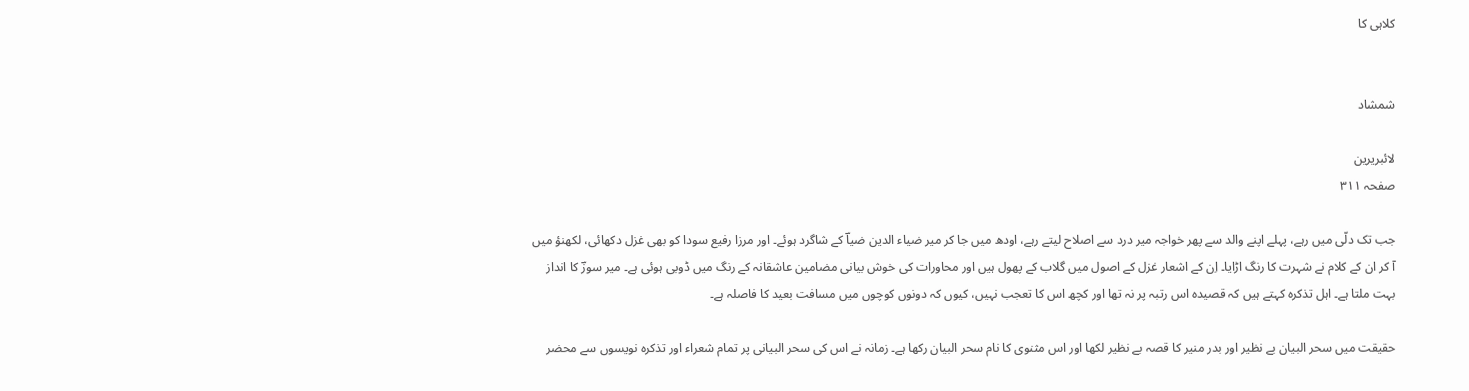کلاہی کا


شمشاد

لائبریرین
صفحہ ۳۱۱

جب تک دلّی میں رہے، پہلے اپنے والد سے پھر خواجہ میر درد سے اصلاح لیتے رہے، اودھ میں جا کر میر ضیاء الدین ضیاؔ کے شاگرد ہوئے۔ اور مرزا رفیع سودا کو بھی غزل دکھائی، لکھنؤ میں آ کر ان کے کلام نے شہرت کا رنگ اڑایا۔ اِن کے اشعار غزل کے اصول میں گلاب کے پھول ہیں اور محاورات کی خوش بیانی مضامین عاشقانہ کے رنگ میں ڈوبی ہوئی ہے۔ میر سوزؔ کا انداز بہت ملتا ہے۔ اہل تذکرہ کہتے ہیں کہ قصیدہ اس رتبہ پر نہ تھا اور کچھ اس کا تعجب نہیں، کیوں کہ دونوں کوچوں میں مسافت بعید کا فاصلہ ہے۔

حقیقت میں سحر البیان بے نظیر اور بدر منیر کا قصہ بے نظیر لکھا اور اس مثنوی کا نام سحر البیان رکھا ہے۔ زمانہ نے اس کی سحر البیانی پر تمام شعراء اور تذکرہ نویسوں سے محضر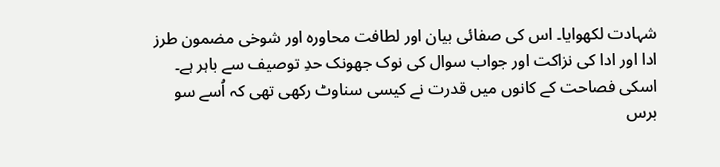شہادت لکھوایا۔ اس کی صفائی بیان اور لطافت محاورہ اور شوخی مضمون طرز ادا اور ادا کی نزاکت اور جواب سوال کی نوک جھونک حدِ توصیف سے باہر ہے۔ اسکی فصاحت کے کانوں میں قدرت نے کیسی سناوٹ رکھی تھی کہ اُسے سو برس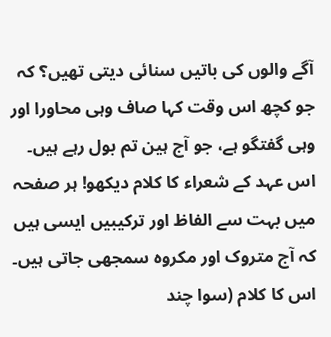آگے والوں کی باتیں سنائی دیتی تھیں؟ کہ جو کچھ اس وقت کہا صاف وہی محاورا اور وہی گفتگو ہے، جو آج ہین تم بول رہے ہیں۔ اس عہد کے شعراء کا کلام دیکھو! ہر صفحہ میں بہت سے الفاظ اور ترکیبیں ایسی ہیں کہ آج متروک اور مکروہ سمجھی جاتی ہیں۔ اس کا کلام (سوا چند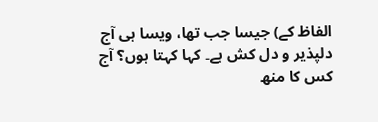الفاظ کے) جیسا جب تھا، ویسا ہی آج دلپذیر و دل کش ہے۔ کہا کہتا ہوں؟ آج کس کا منھ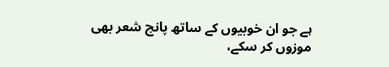ہے جو ان خوبیوں کے ساتھ پانچ شعر بھی موزوں کر سکے،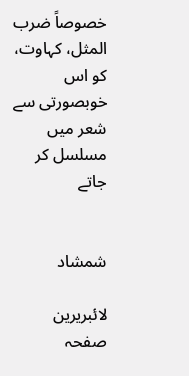خصوصاً ضرب المثل، کہاوت، کو اس خوبصورتی سے شعر میں مسلسل کر جاتے


شمشاد

لائبریرین
صفحہ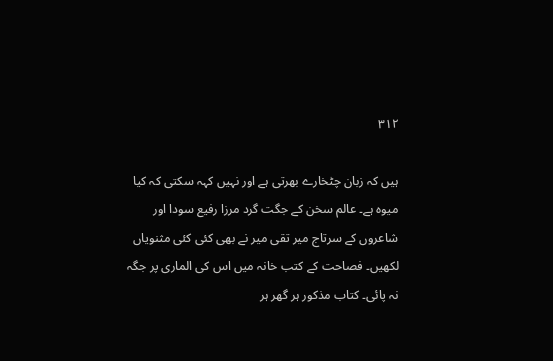۳۱۲

ہیں کہ زبان چٹخارے بھرتی ہے اور نہیں کہہ سکتی کہ کیا میوہ ہے۔ عالم سخن کے جگت گرد مرزا رفیع سودا اور شاعروں کے سرتاج میر تقی میر نے بھی کئی کئی مثنویاں لکھیں۔ فصاحت کے کتب خانہ میں اس کی الماری پر جگہ نہ پائی۔ کتاب مذکور ہر گھر ہر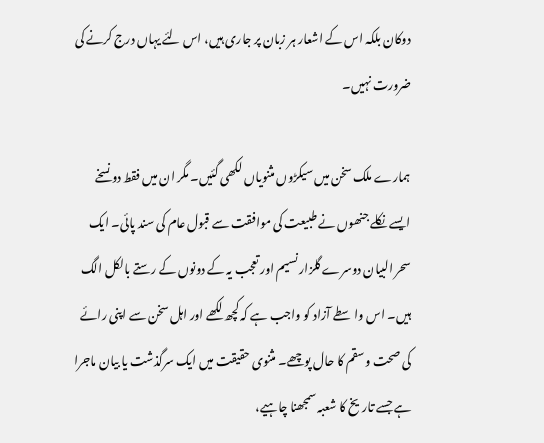دوکان بلکہ اس کے اشعار ہر زبان پر جاری ہیں، اس لئے یہاں درج کرنے کی ضرورت نہیں۔

ہمارے ملک سخن میں سیکڑوں مثنویاں لکھی گئیں۔ مگر ان میں فقط دو نسخے ایسے نکلے جنھوں نے طبیعت کی موافقت سے قبول عام کی سند پائی۔ ایک سحر البیان دوسرے گلزار نسیم اور تعجب یہ کے دونوں کے رستے بالکل الگ ہیں۔ اس واسطے آزاد کو واجب ہے کہ کچھ لکھے اور اہل سخن سے اپنی رائے کی صحت و سقم کا حال پوچھے۔ مثنوی حقیقت میں ایک سرگذشت یا بیان ماجرا ہے جسے تاریخ کا شعبہ سمجھنا چاہیے،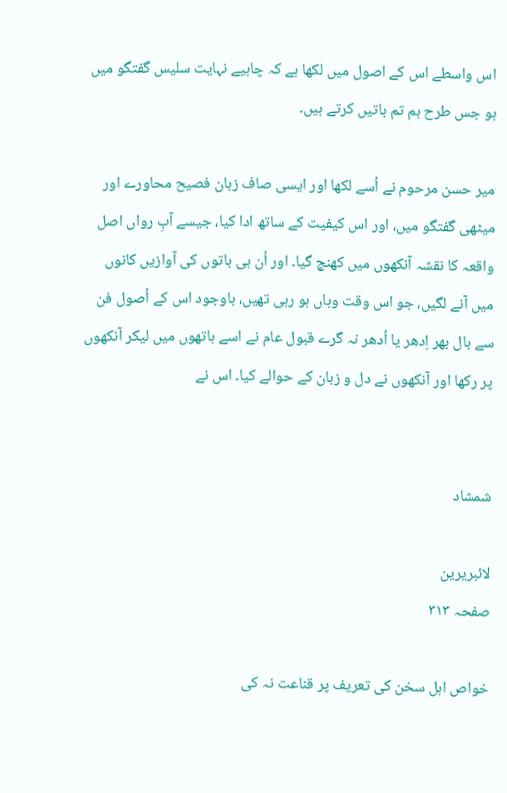اس واسطے اس کے اصول میں لکھا ہے کہ چاہیے نہایت سلیس گفتگو میں ہو جس طرح ہم تم باتیں کرتے ہیں۔

میر حسن مرحوم نے اُسے لکھا اور ایسی صاف زبان فصیح محاورے اور میٹھی گفتگو میں، اور اس کیفیت کے ساتھ ادا کیا، جیسے آبِ رواں اصل واقعہ کا نقشہ آنکھوں میں کھنچ گیا۔ اور اُن ہی باتوں کی آوازیں کانوں میں آنے لگیں، جو اس وقت وہاں ہو رہی تھیں، باوجود اس کے اُصول فن سے بال بھر اِدھر یا اُدھر نہ گرے قبول عام نے اسے ہاتھوں میں لیکر آنکھوں پر رکھا اور آنکھوں نے دل و زبان کے حوالے کیا۔ اس نے


شمشاد

لائبریرین
صفحہ ۳۱۳

خواص اہل سخن کی تعریف پر قناعت نہ کی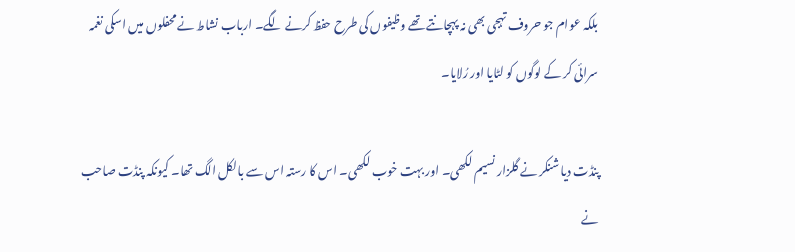بلکہ عوام جو حروف تہجی بھی نہ پہچانتے تھے وظیفوں کی طرح حفظ کرنے لگے۔ ارباب نشاط نے محفلوں میں اسکی نغمہ سرائی کر کے لوگوں کو لٹایا اور رُلایا۔

پنڈت دیا شنکر نے گلزار نسیم لکھی۔ اور بہت خوب لکھی۔ اس کا رستہ اس سے بالکل الگ تھا۔ کیونکہ پنڈت صاحب نے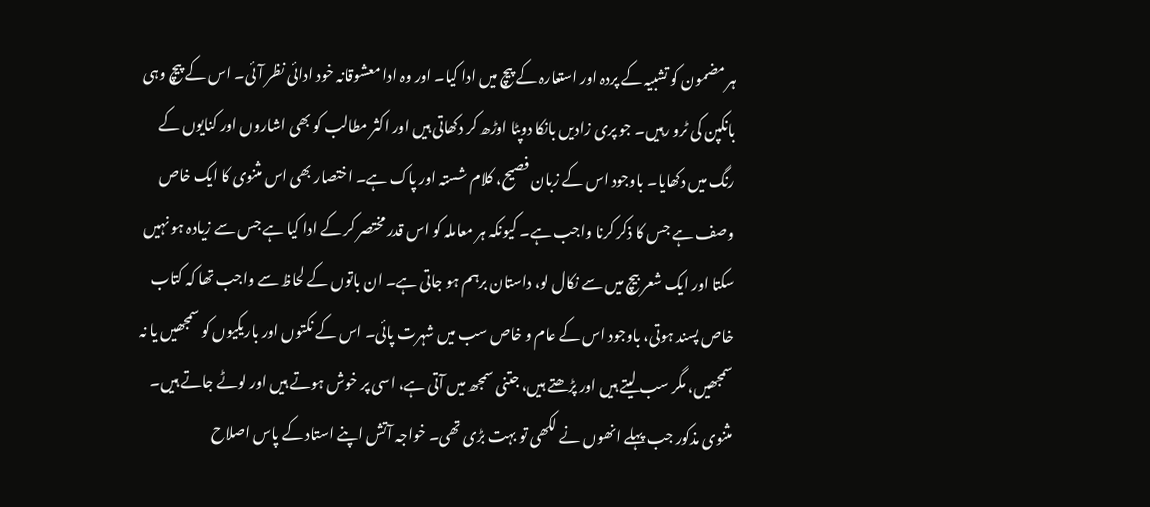ہر مضمون کو تشبیہ کے پردہ اور استعارہ کے پیچ میں ادا کیا۔ اور وہ ادا معشوقانہ خود ادائی نظر آئی۔ اس کے پیچ وہی بانکپن کی ٹرو رہیں۔ جو پری زادیں بانکا دوپٹا اوڑھ کر دکھاتی ہیں اور اکثر مطالب کو بھی اشاروں اور کنایوں کے رنگ میں دکھایا۔ باوجود اس کے زبان فصیح، کلام شستہ اور پاک ہے۔ اختصار بھی اس مثنوی کا ایک خاص وصف ہے جس کا ذکر کرنا واجب ہے۔ کیونکہ ہر معاملہ کو اس قدر مختصر کر کے ادا کیا ہے جس سے زیادہ ہو نہیں سکتا اور ایک شعر بیچ میں سے نکال لو، داستان برہم ہو جاتی ہے۔ ان باتوں کے لحاظ سے واجب تھا کہ کتاب خاص پسند ہوتی، باوجود اس کے عام و خاص سب میں شہرت پائی۔ اس کے نکتوں اور باریکیوں کو سمجھیں یا نہ سمجھیں، مگر سب لیتے ہیں اور پڑھتے ہیں، جتنی سمجھ میں آتی ہے، اسی پر خوش ہوتے ہیں اور لوٹے جاتے ہیں۔ مثنوی مذکور جب پہلے انھوں نے لکھی تو بہت بڑی تھی۔ خواجہ آتش اپنے استاد کے پاس اصلاح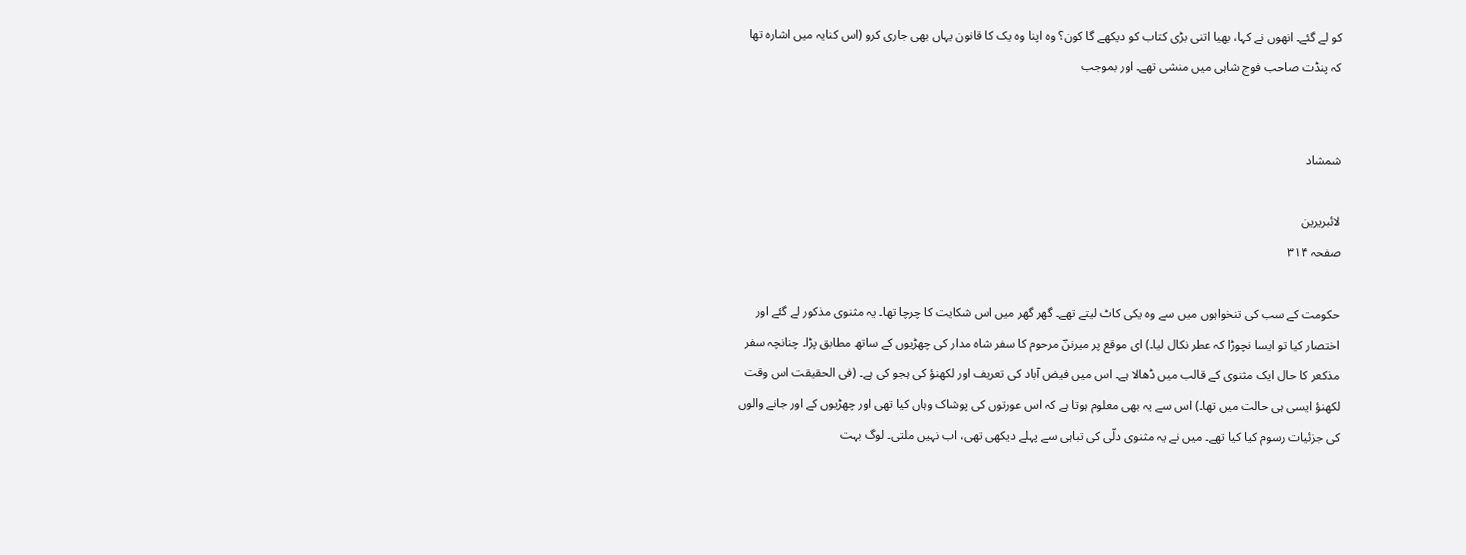کو لے گئے۔ انھوں نے کہا، بھیا اتنی بڑی کتاب کو دیکھے گا کون؟ وہ اپنا وہ یک کا قانون یہاں بھی جاری کرو (اس کنایہ میں اشارہ تھا کہ پنڈت صاحب فوج شاہی میں منشی تھے۔ اور بموجب


شمشاد

لائبریرین
صفحہ ۳۱۴

حکومت کے سب کی تنخواہوں میں سے وہ یکی کاٹ لیتے تھے۔ گھر گھر میں اس شکایت کا چرچا تھا۔ یہ مثنوی مذکور لے گئے اور اختصار کیا تو ایسا نچوڑا کہ عطر نکال لیا۔) ای موقع پر میرننؔ مرحوم کا سفر شاہ مدار کی چھڑیوں کے ساتھ مطابق پڑا۔ چنانچہ سفر مذکعر کا حال ایک مثنوی کے قالب میں ڈھالا ہے۔ اس میں فیض آباد کی تعریف اور لکھنؤ کی ہجو کی ہے۔ (فی الحقیقت اس وقت لکھنؤ ایسی ہی حالت میں تھا۔) اس سے یہ بھی معلوم ہوتا ہے کہ اس عورتوں کی پوشاک وہاں کیا تھی اور چھڑیوں کے اور جانے والوں کی جزئیات رسوم کیا کیا تھے۔ میں نے یہ مثنوی دلّی کی تباہی سے پہلے دیکھی تھی، اب نہیں ملتی۔ لوگ بہت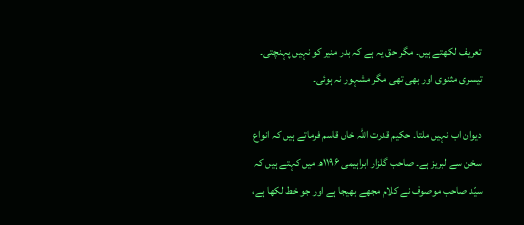تعریف لکھتے ہیں۔ مگر حق یہ ہے کہ بدر منیر کو نہیں پہنچتی۔ تیسری مثنوی اور بھی تھی مگر مشہور نہ ہوئی۔

دیوان اب نہیں ملتا۔ حکیم قدرت اللہ خاں قاسم فرماتے ہیں کہ انواع سخن سے لبریز ہے۔ صاحب گلزار ابراہیمی ۱۱۹۶ھ میں کہتے ہیں کہ سیّد صاحب موصوف نے کلام مجھے بھیجا ہے اور جو خط لکھا ہے،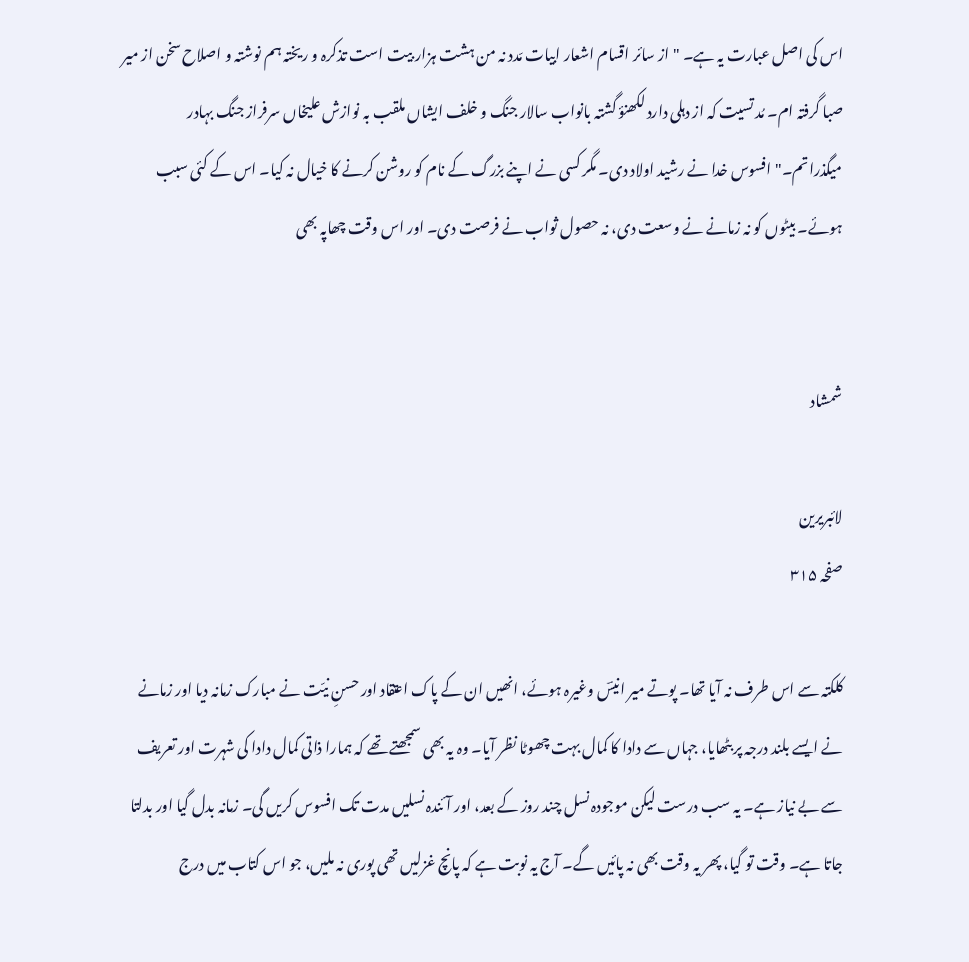اس کی اصل عبارت یہ ہے۔ "از سائر اقسام اشعار ابیات مّدد نہ من ہشت ہزار بیت است تذکرہ و ریختہ ہم نوشتہ و اصلاح سخن از میر صبا گرفتہ ام۔ مُد تسیت کہ از دہلی دارد لکھنؤ گشتہ بانواب سالار جنگ و خلف ایشاں ملقب بہ نوازش علیخاں سرفراز جنگ بہادر میگذراتم۔" افسوس خدا نے رشید اولاد دی۔ مگر کسی نے اپنے بزرگ کے نام کو روشن کرنے کا خیال نہ کیا۔ اس کے کئی سبب ہوئے۔ بیٹوں کو نہ زمانے نے وسعت دی، نہ حصول ثواب نے فرصت دی۔ اور اس وقت چھاپہ بھی


شمشاد

لائبریرین
صفحہ ۳۱۵

کلکتہ سے اس طرف نہ آیا تھا۔ پوتے میر انیسؔ وغیرہ ہوئے، انھیں ان کے پاک اعتقاد اور حسنِ نیّت نے مبارک زمانہ دیا اور زمانے نے ایسے بلند درجہ پر بٹھایا، جہاں سے دادا کا کمال بہت چھوٹا نظر آیا۔ وہ یہ بھی سمجھتے تھے کہ ہمارا ذاتی کمال دادا کی شہرت اور تعریف سے بے نیاز ہے۔ یہ سب درست لیکن موجودہ نسل چند روز کے بعد، اور آئندہ نسلیں مدت تک افسوس کریں گی۔ زمانہ بدل گیا اور بدلتا جاتا ہے۔ وقت تو گیا، پھر یہ وقت بھی نہ پائیں گے۔ آج یہ نوبت ہے کہ پانچ غزلیں تھی پوری نہ ملیں، جو اس کتاب میں درج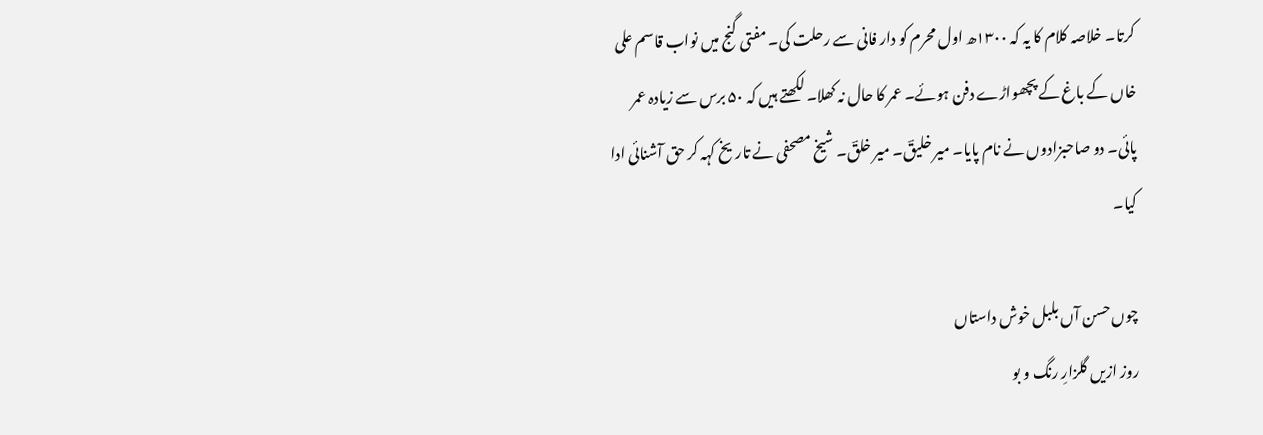کرتا۔ خلاصہ کلام کا یہ کہ ۱۳۰۰ھ اول محرم کو دار فانی سے رحلت کی۔ مفتی گنج میں نواب قاسم علی خاں کے باغ کے پچھواڑے دفن ہوئے۔ عمر کا حال نہ کھلا۔ لکھتے ہیں کہ ۵۰ برس سے زیادہ عمر پائی۔ دو صاحبزادوں نے نام پایا۔ میر خلیقؔ۔ میر خلقؔ۔ شیخ مصحفی نے تاریخ کہہ کر حق آشنائی ادا کیا۔

چوں حسن آں بلبل خوش داستاں
روز ازیں گلزارِ رنگ و بو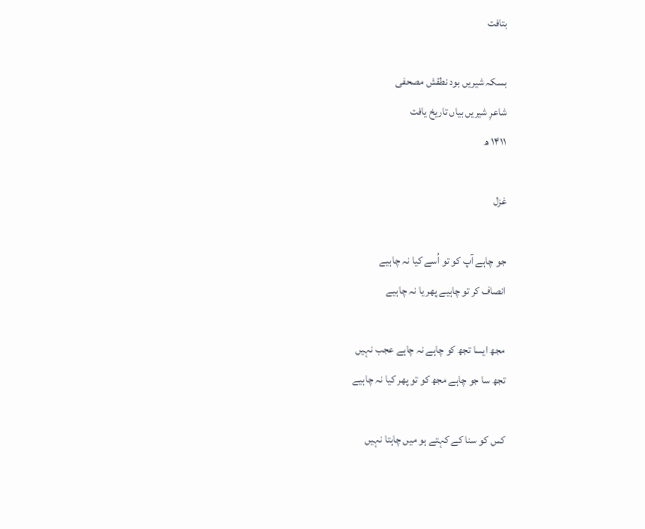بتافت

بسکہ شیریں بود نطقش مصحفی
شاعرِ شیریں بیاں تاریخ یافت
۱۴۱۱ ھ

غزل

جو چاہے آپ کو تو اُسے کیا نہ چاہیے
انصاف کر تو چاہیے پھر یا نہ چاہیے

مجھ ایسا تجھ کو چاہے نہ چاہے عجب نہیں
تجھ سا جو چاہے مجھ کو تو پھر کیا نہ چاہیے

کس کو سنا کے کہتے ہو میں چاہتا نہیں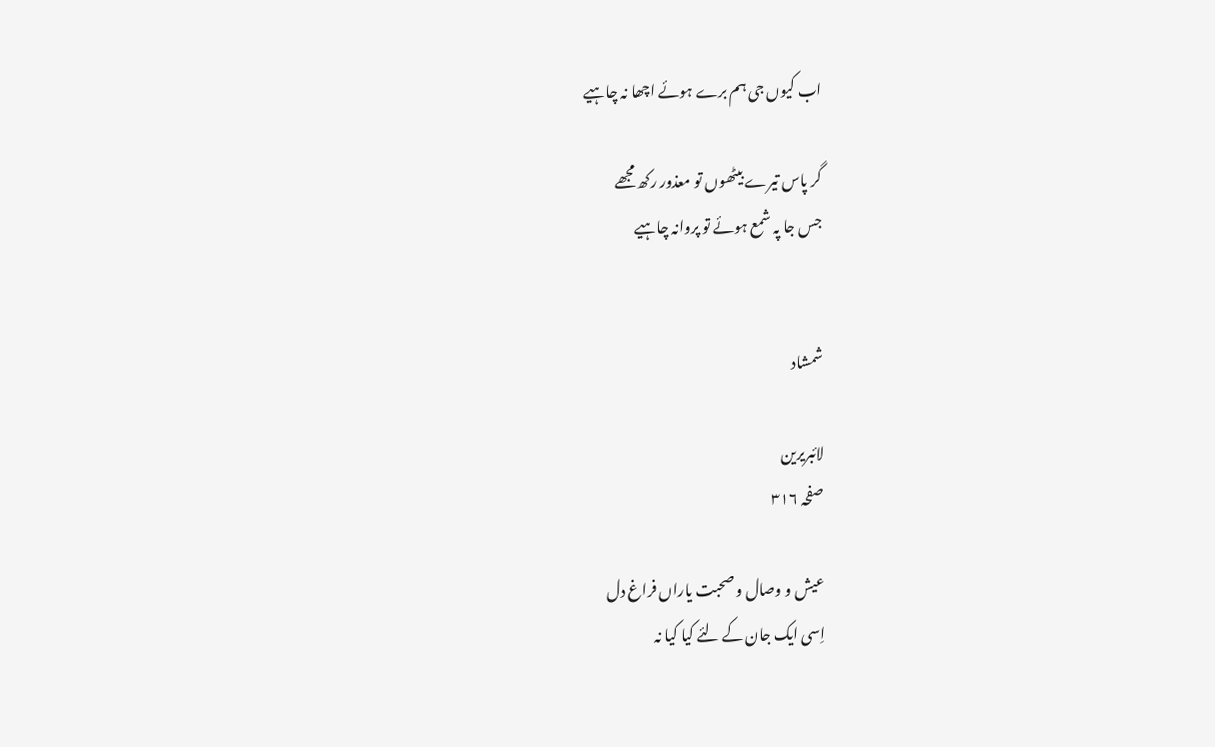اب کیوں جی ہم برے ہوئے اچھا نہ چاہیے

گر پاس تیرے بیٹھوں تو معذور رکھ مجھے
جس جا پہ شمع ہوئے تو پروانہ چاہیے


شمشاد

لائبریرین
صفحہ ۳۱۶

عیش و وصال و صحبت یاراں فراغ دل
اِسی ایک جان کے لئے کیا کیا نہ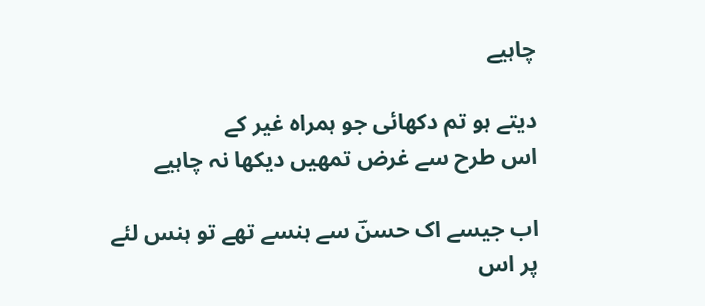چاہیے

دیتے ہو تم دکھائی جو ہمراہ غیر کے
اس طرح سے غرض تمھیں دیکھا نہ چاہیے

اب جیسے اک حسنؔ سے ہنسے تھے تو ہنس لئے
پر اس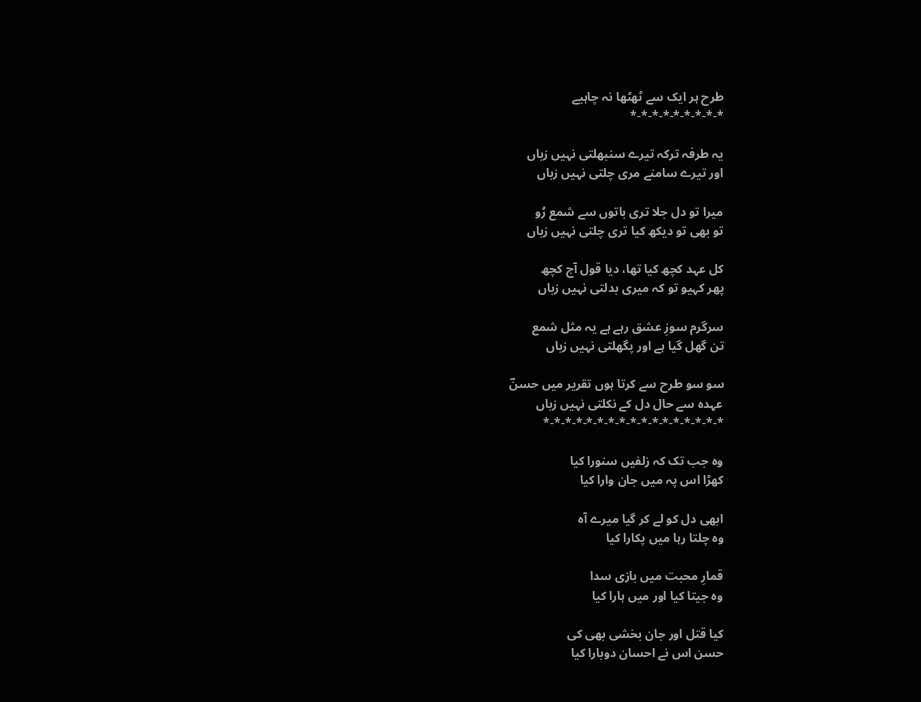طرح ہر ایک سے ٹھٹھا نہ چاہیے
*-*-*-*-*-*-*-*-*

یہ طرفہ ترکہ تیرے سنبھلتی نہیں زباں
اور تیرے سامنے مری چلتی نہیں زباں

میرا تو دل جلا تری باتوں سے شمع رُو
تو بھی تو دیکھ کیا تری چلتی نہیں زباں

کل عہد کچھ کیا تھا، دیا قول آج کچھ
پھر کہیو تو کہ میری بدلتی نہیں زباں

سرگرم سوزِ عشق رہے ہے یہ مثل شمع
تن گھل گیا ہے اور پگھلتی نہیں زباں

سو سو طرح سے کرتا ہوں تقریر میں حسنؔ
عہدہ سے حال دل کے نکلتی نہیں زباں
*-*-*-*-*-*-*-*-*-*-*-*-*-*-*-*-*

وہ جب تک کہ زلفیں سنورا کیا
کھڑا اس پہ میں جان وارا کیا

ابھی دل کو لے کر گیا میرے آہ
وہ چلتا رہا میں پکارا کیا

قمارِ محبت میں بازی سدا
وہ جیتا کیا اور میں ہارا کیا

کیا قتل اور جان بخشی بھی کی
حسن اس نے احسان دوبارا کیا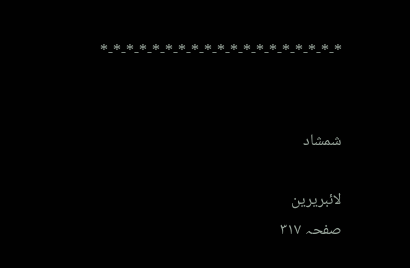*-*-*-*-*-*-*-*-*-*-*-*-*-*-*-*-*-*-*


شمشاد

لائبریرین
صفحہ ۳۱۷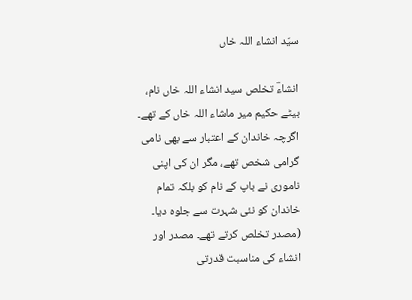سیّد انشاء اللہ خاں

انشاءؔ تخلص سید انشاء اللہ خاں نام، بیٹے حکیم میر ماشاء اللہ خاں کے تھے۔ اگرچہ خاندان کے اعتبار سے بھی نامی گرامی شخص تھے، مگر ان کی اپنی ناموری نے باپ کے نام کو بلکہ تمام خاندان کو نئی شہرت سے جلوہ دیا۔ (مصدر تخلص کرتے تھے۔ مصدر اور انشاء کی مناسبت قدرتی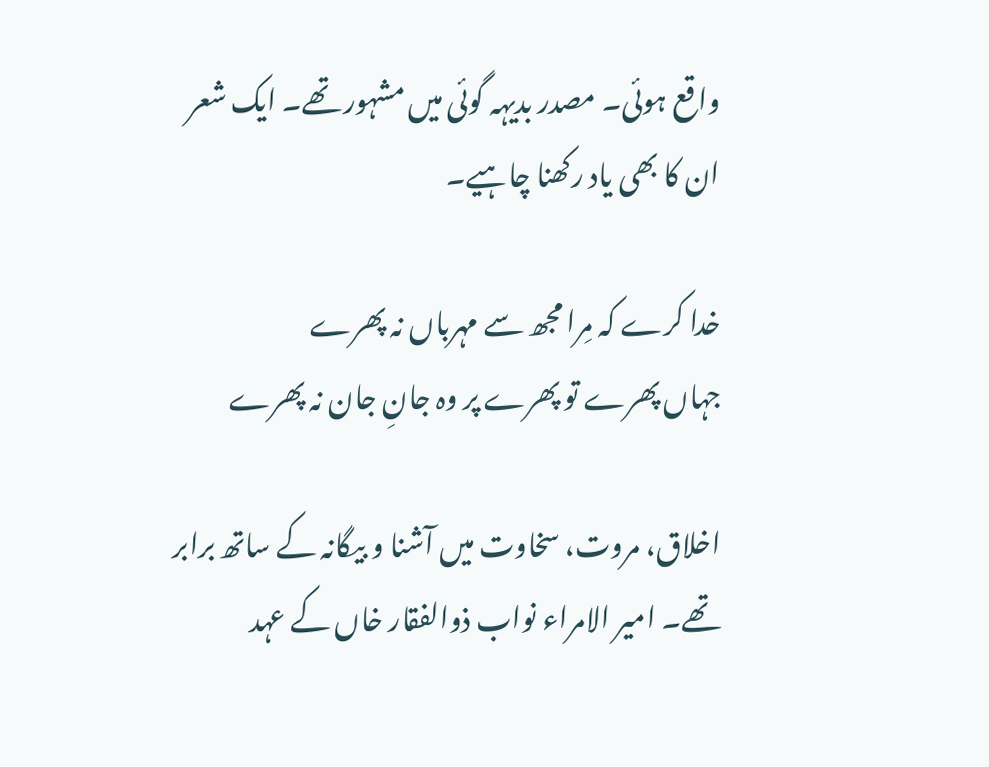واقع ہوئی۔ مصدر بدیہہ گوئی میں مشہور تھے۔ ایک شعر ان کا بھی یاد رکھنا چاہیے۔

خدا کرے کہ مِرا مجھ سے مہرباں نہ پھرے
جہاں پھرے تو پھرے پر وہ جانِ جان نہ پھرے

اخلاق، مروت، سخاوت میں آشنا و بیگانہ کے ساتھ برابر تھے۔ امیر الامراء نواب ذوالفقار خاں کے عہد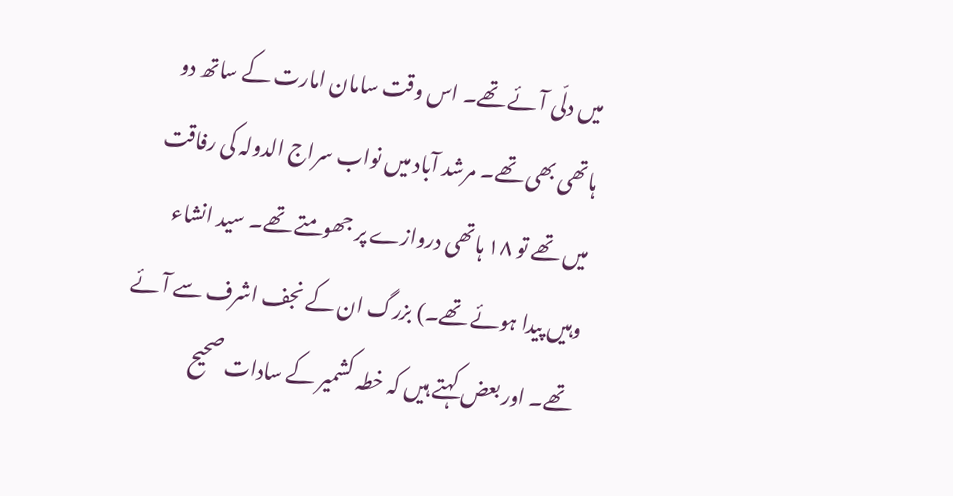میں دلّی آئے تھے۔ اس وقت سامان امارت کے ساتھ دو ہاتھی بھی تھے۔ مرشد آباد میں نواب سراج الدولہ کی رفاقت میں تھے تو ۱۸ ہاتھی دروازے پر جھومتے تھے۔ سید انشاء وہیں پیدا ہوئے تھے۔) بزرگ ان کے نجف اشرف سے آئے تھے۔ اور بعض کہتے ہیں کہ خطہ کشمیر کے سادات صحیح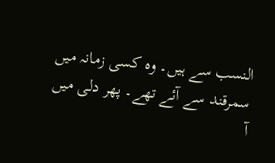النسب سے ہیں۔ وہ کسی زمانہ میں سمرقند سے آئے تھے۔ پھر دلی میں آ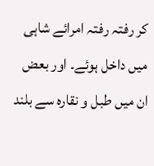کر رفتہ رفتہ امرائے شاہی میں داخل ہوئے۔ اور بعض ان میں طبل و نقارہ سے بلند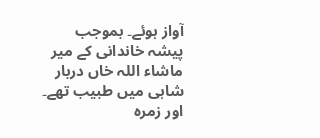آواز ہوئے۔ بموجب پیشہ خاندانی کے میر ماشاء اللہ خاں دربار شاہی میں طبیب تھے۔ اور زمرہ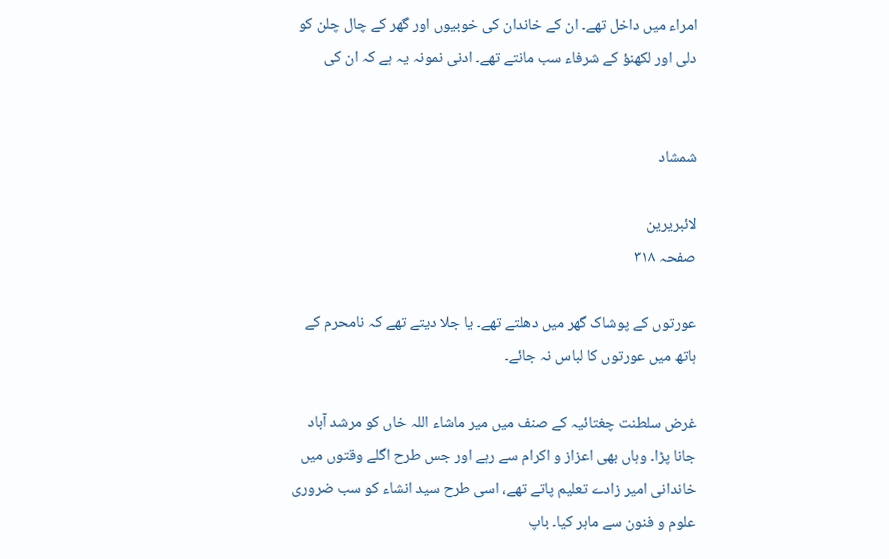امراء میں داخل تھے۔ ان کے خاندان کی خوبیوں اور گھر کے چال چلن کو دلی اور لکھنؤ کے شرفاء سب مانتے تھے۔ ادنی نمونہ یہ ہے کہ ان کی


شمشاد

لائبریرین
صفحہ ۳۱۸

عورتوں کے پوشاک گھر میں دھلتے تھے۔ یا جلا دیتے تھے کہ نامحرم کے ہاتھ میں عورتوں کا لباس نہ جائے۔

غرض سلطنت چغتائیہ کے صنف میں میر ماشاء اللہ خاں کو مرشد آباد جانا پڑا۔ وہاں بھی اعزاز و اکرام سے رہے اور جس طرح اگلے وقتوں میں خاندانی امیر زادے تعلیم پاتے تھے، اسی طرح سید انشاء کو سب ضروری علوم و فنون سے ماہر کیا۔ باپ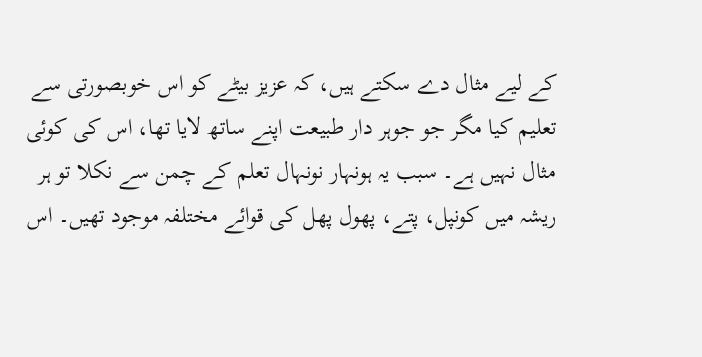کے لیے مثال دے سکتے ہیں، کہ عزیز بیٹے کو اس خوبصورتی سے تعلیم کیا مگر جو جوہر دار طبیعت اپنے ساتھ لایا تھا، اس کی کوئی مثال نہیں ہے۔ سبب یہ ہونہار نونہال تعلم کے چمن سے نکلا تو ہر ریشہ میں کونپل، پتے، پھول پھل کی قوائے مختلفہ موجود تھیں۔ اس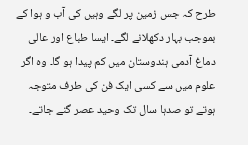طرح کہ جس زمین پر لگے وہیں کی آب و ہوا کے بموجب بہار دکھلانے لگے۔ ایسا طباع اور عالی دماغ آدمی ہندوستان میں کم پیدا ہو گا۔ وہ اگر علوم میں سے کسی ایک فن کی طرف متوجہ ہوتے تو صدہا سال تک وحید عصر گنے جاتے۔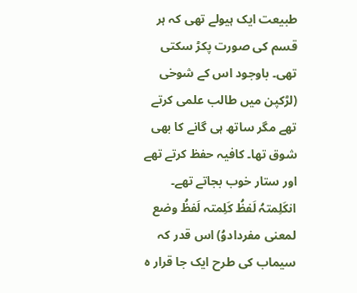طبیعت ایک ہیولے تھی کہ ہر قسم کی صورت پکڑ سکتی تھی۔ باوجود اس کے شوخی (لڑکپن میں طالب علمی کرتے تھے مگر ساتھ ہی گانے کا بھی شوق تھا۔ کافیہ حفظ کرتے تھے اور ستار خوب بجاتے تھے۔ انکَلِمتہُ لَفظُ کَلِمتہ لَفظُ وضع لمعنی مفردادوُ) اس قدر کہ سیماب کی طرح ایک جا قرار ہ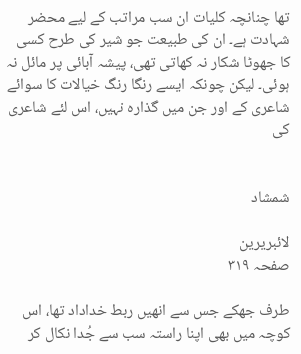تھا چنانچہ کلیات ان سب مراتب کے لیے محضر شہادت ہے۔ ان کی طبیعت جو شیر کی طرح کسی کا جھوٹا شکار نہ کھاتی تھی، پیشہ آبائی پر مائل نہ ہوئی۔ لیکن چونکہ ایسے رنگا رنگ خیالات کا سوائے شاعری کے اور جن میں گذارہ نہیں، اس لئے شاعری کی


شمشاد

لائبریرین
صفحہ ۳۱۹

طرف جھکے جس سے انھیں ربط خداداد تھا، اس کوچہ میں بھی اپنا راستہ سب سے جُدا نکال کر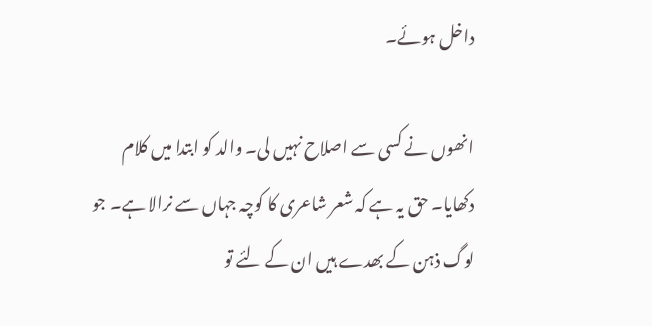داخل ہوئے۔

انھوں نے کسی سے اصلاح نہیں لی۔ والد کو ابتدا میں کلام دکھایا۔ حق یہ ہے کہ شعر شاعری کا کوچہ جہاں سے نرالا ہے۔ جو لوگ ذہن کے بھدے ہیں ان کے لئے تو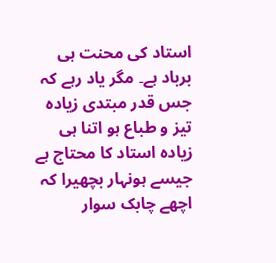استاد کی محنت ہی برباد ہے۔ مگر یاد رہے کہ جس قدر مبتدی زیادہ تیز و طباع ہو اتنا ہی زیادہ استاد کا محتاج ہے جیسے ہونہار بچھیرا کہ اچھے چابک سوار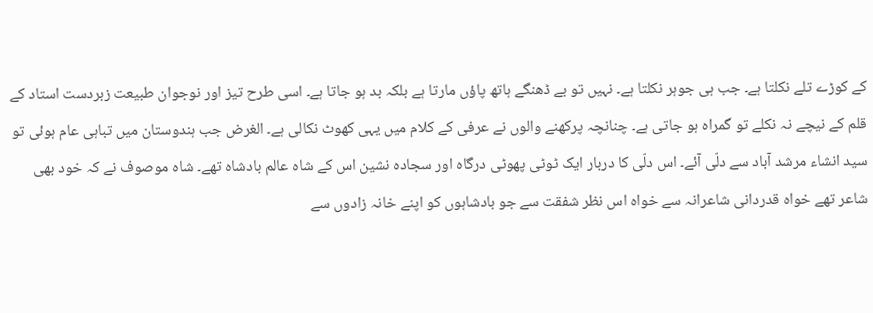کے کوڑے تلے نکلتا ہے۔ جب ہی جوہر نکلتا ہے۔ نہیں تو بے ڈھنگے ہاتھ پاؤں مارتا ہے بلکہ بد ہو جاتا ہے۔ اسی طرح تیز اور نوجوان طبیعت زبردست استاد کے قلم کے نیچے نہ نکلے تو گمراہ ہو جاتی ہے۔ چنانچہ پرکھنے والوں نے عرفی کے کلام میں یہی کھوٹ نکالی ہے۔ الغرض جب ہندوستان میں تباہی عام ہوئی تو سید انشاء مرشد آباد سے دلّی آئے۔ اس دلّی کا دربار ایک ٹوٹی پھوٹی درگاہ اور سجادہ نشین اس کے شاہ عالم بادشاہ تھے۔ شاہ موصوف نے کہ خود بھی شاعر تھے خواہ قدردانی شاعرانہ سے خواہ اس نظر شفقت سے جو بادشاہوں کو اپنے خانہ زادوں سے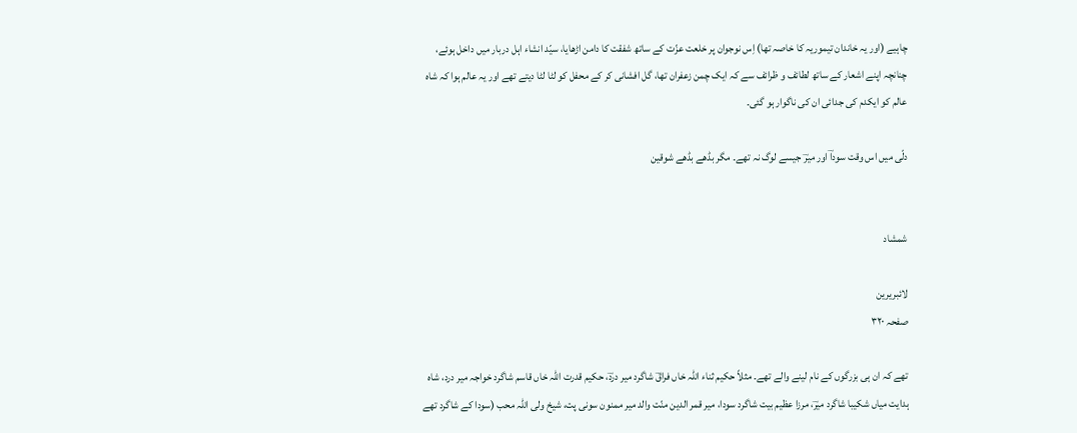چاہیے (اور یہ خاندان تیموریہ کا خاصہ تھا) اِس نوجوان پر خلعت عزّت کے ساتھ شفقت کا دامن اڑھایا، سیّد انشاء اہل دربار میں داخل ہوئے، چنانچہ اپنے اشعار کے ساتھ لطائف و ظرائف سے کہ ایک چمن زعفران تھا، گل افشانی کر کے محفل کو لٹا لٹا دیتے تھے اور یہ عالم ہوا کہ شاہ عالم کو ایکدم کی جدائی ان کی ناگوار ہو گئی۔

دلّی میں اس وقت سوداؔ اور میرؔ جیسے لوگ نہ تھے۔ مگر بڈھے بڈھے شوقین


شمشاد

لائبریرین
صفحہ ۳۲۰

تھے کہ ان ہی بزرگوں کے نام لینے والے تھے۔ مثلاً حکیم ثناء اللہ خاں فراقؔ شاگرد میر دردؔ، حکیم قدرت اللہ خاں قاسم شاگرد خواجہ میر درد، شاہ ہدایت میاں شکیبا شاگرد میرؔ، مرزا عظیم بیت شاگرد سودا، میر قمر الدین منّت والد میر ممنون سونی پت، شیخ ولی اللہ محب (سودا کے شاگرد تھے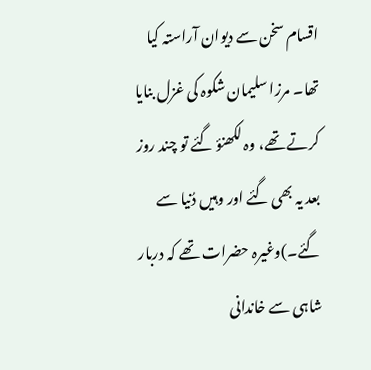اقسام سخن سے دیوان آراستہ کیا تھا۔ مرزا سلیمان شکوہ کی غزل بنایا کرتے تھے، وہ لکھنؤ گئے تو چند روز بعد یہ بھی گئے اور وہیں دُنیا سے گئے۔)وغیرہ حضرات تھے کہ دربار شاہی سے خاندانی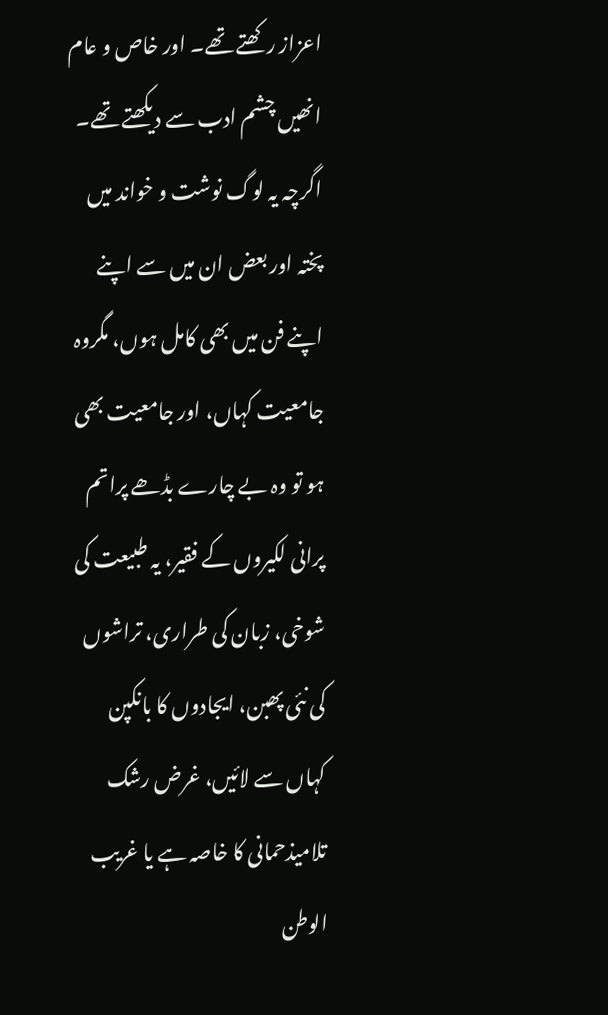اعزاز رکھتے تھے۔ اور خاص و عام انھیں چشم ادب سے دیکھتے تھے۔ اگرچہ یہ لوگ نوشت و خواند میں پختہ اور بعض ان میں سے اپنے اپنے فن میں بھی کامل ہوں، مگروہ جامعیت کہاں، اور جامعیت بھی ہو تو وہ بے چارے بڈھے پراتم پرانی لکیروں کے فقیر، یہ طبیعت کی شوخی، زبان کی طراری، تراشوں کی نئی پھبن، ایجادوں کا بانکپن کہاں سے لائیں، غرض رشک تلامیذحمانی کا خاصہ ہے یا غریب الوطن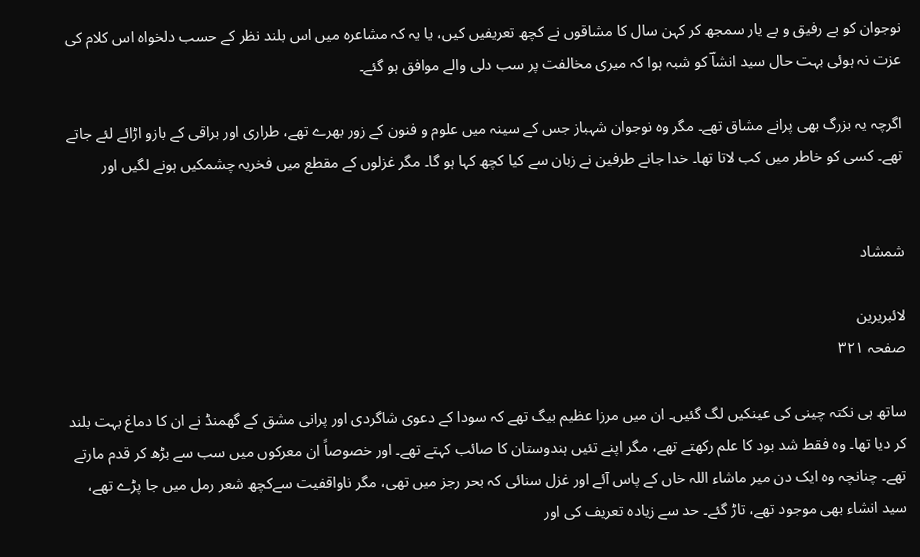نوجوان کو بے رفیق و بے یار سمجھ کر کہن سال کا مشاقوں نے کچھ تعریفیں کیں، یا یہ کہ مشاعرہ میں اس بلند نظر کے حسب دلخواہ اس کلام کی عزت نہ ہوئی بہت حال سید انشاؔ کو شبہ ہوا کہ میری مخالفت پر سب دلی والے موافق ہو گئے۔

اگرچہ یہ بزرگ بھی پرانے مشاق تھے۔ مگر وہ نوجوان شہباز جس کے سینہ میں علوم و فنون کے زور بھرے تھے، طراری اور براقی کے بازو اڑائے لئے جاتے تھے۔ کسی کو خاطر میں کب لاتا تھا۔ خدا جانے طرفین نے زبان سے کیا کچھ کہا ہو گا۔ مگر غزلوں کے مقطع میں فخریہ چشمکیں ہونے لگیں اور


شمشاد

لائبریرین
صفحہ ۳۲۱

ساتھ ہی نکتہ چینی کی عینکیں لگ گئیں۔ ان میں مرزا عظیم بیگ تھے کہ سودا کے دعوی شاگردی اور پرانی مشق کے گھمنڈ نے ان کا دماغ بہت بلند کر دیا تھا۔ وہ فقط شد بود کا علم رکھتے تھے، مگر اپنے تئیں ہندوستان کا صائب کہتے تھے۔ اور خصوصاً ان معرکوں میں سب سے بڑھ کر قدم مارتے تھے۔ چنانچہ وہ ایک دن میر ماشاء اللہ خاں کے پاس آئے اور غزل سنائی کہ بحر رجز میں تھی، مگر ناواقفیت سےکچھ شعر رمل میں جا پڑے تھے، سید انشاء بھی موجود تھے، تاڑ گئے۔ حد سے زیادہ تعریف کی اور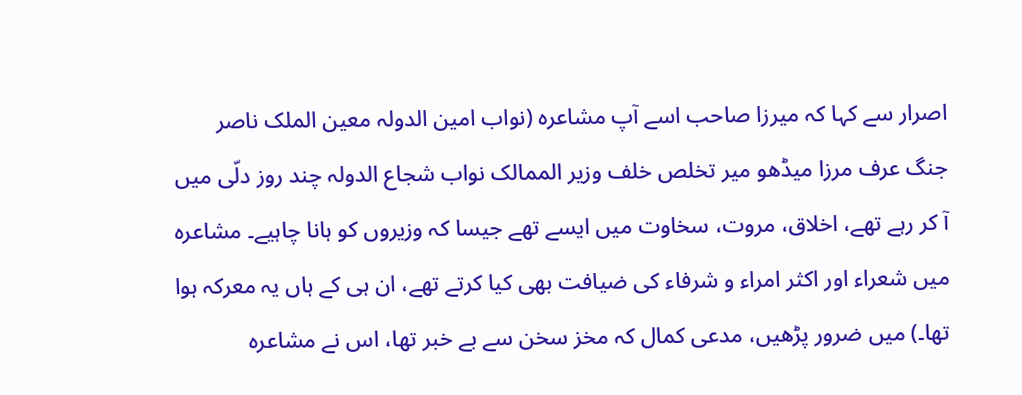اصرار سے کہا کہ میرزا صاحب اسے آپ مشاعرہ (نواب امین الدولہ معین الملک ناصر جنگ عرف مرزا میڈھو میر تخلص خلف وزیر الممالک نواب شجاع الدولہ چند روز دلّی میں آ کر رہے تھے، اخلاق، مروت، سخاوت میں ایسے تھے جیسا کہ وزیروں کو ہانا چاہیے۔ مشاعرہ میں شعراء اور اکثر امراء و شرفاء کی ضیافت بھی کیا کرتے تھے، ان ہی کے ہاں یہ معرکہ ہوا تھا۔) میں ضرور پڑھیں، مدعی کمال کہ مخز سخن سے بے خبر تھا، اس نے مشاعرہ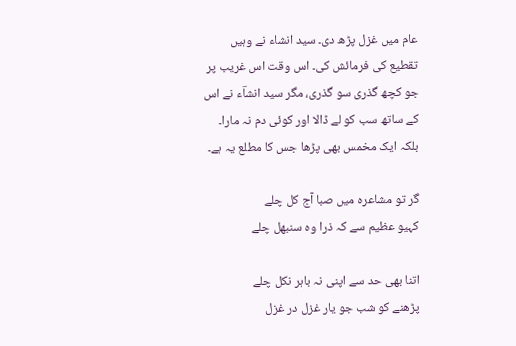عام میں غزل پڑھ دی۔ سید انشاء نے وہیں تقطیع کی فرمائش کی۔ اس وقت اس غریب پر جو کچھ گذری سو گذری، مگر سید انشاؔء نے اس کے ساتھ سب کو لے ڈالا اور کوئی دم نہ مارا۔ بلکہ ایک مخمس بھی پڑھا جس کا مطلع یہ ہے۔

گر تو مشاعرہ میں صبا آج کل چلے
کہیو عظیم سے کہ ذرا وہ سنبھل چلے

اتنا بھی حد سے اپنی نہ باہر نکل چلے
پڑھنے کو شب جو یار غزل در غزل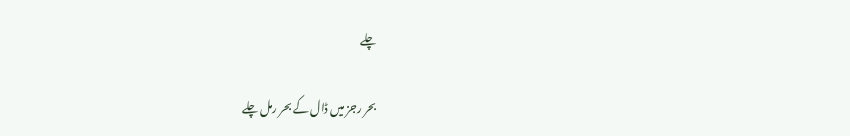چلے

بحر رجز میں ڈال کے بحر رمل چلے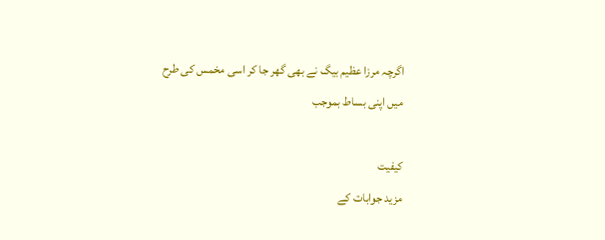اگرچہ مرزا عظیم بیگ نے بھی گھر جا کر اسی مخمس کی طرح میں اپنی بساط بموجب

کیفیت
مزید جوابات کے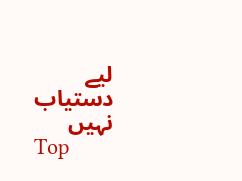لیے دستیاب نہیں
Top